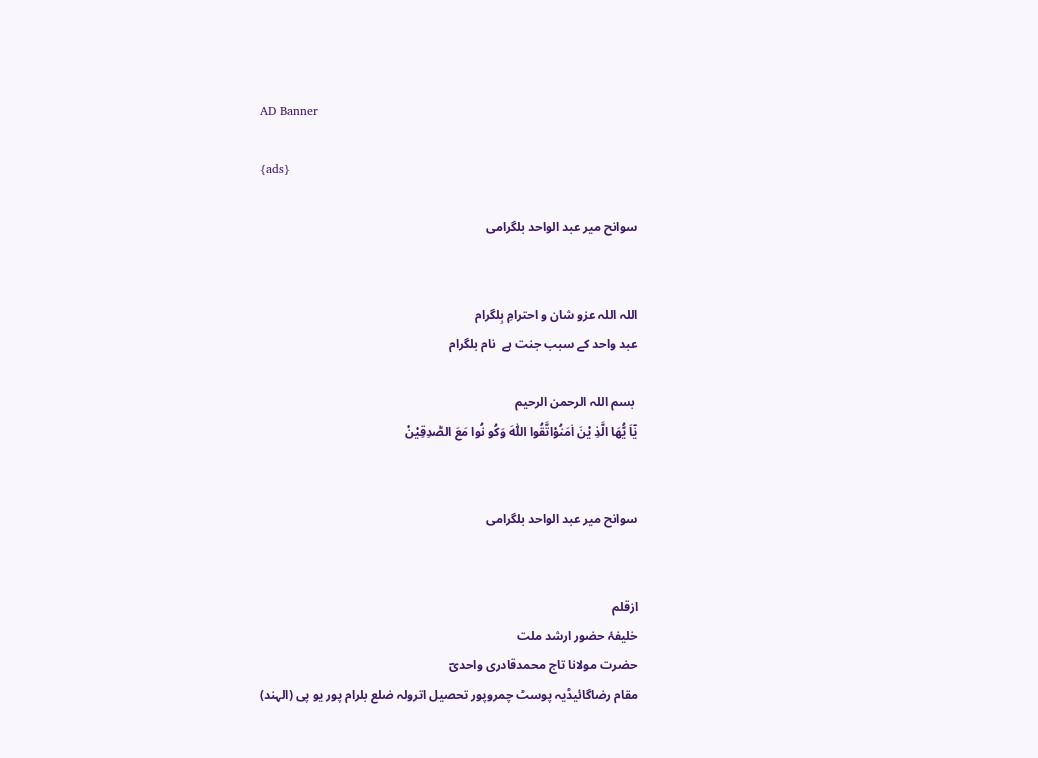AD Banner

{ads}

سوانح میر عبد الواحد بلگرامی


اللہ اللہ عزو شان و احترامِ بِلگرام
عبد واحد کے سبب جنت ہے  نام بلگرام

 بسم اللہ الرحمن الرحیم
یٰٓاَ یُّھَا الَّذِ یْنَ اٰمَنُوْاتَّقُوا اللّٰہَ وَکُو نُوا مَعَ الصّٰدِقِیْنْ


سوانح میر عبد الواحد بلگرامی


ازقلم
خلیفۂ حضور ارشد ملت
حضرت مولانا تاج محمدقادری واحدیؔ
مقام رضاگائیڈیہ پوسٹ چمروپور تحصیل اترولہ ضلع بلرام پور یو پی (الہند)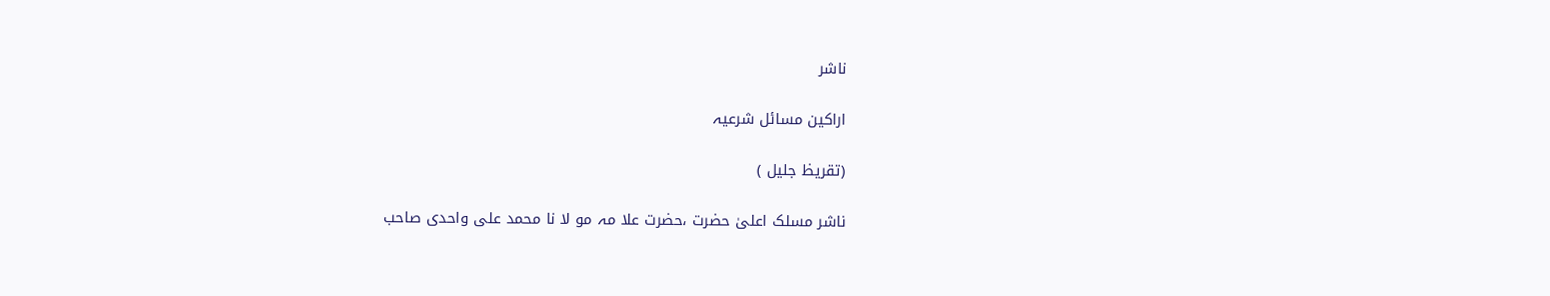ناشر

اراکین مسائل شرعیہ

(تقریظ جلیل )

ناشر مسلک اعلیٰ حضرت ،حضرت علا مہ مو لا نا محمد علی واحدی صاحب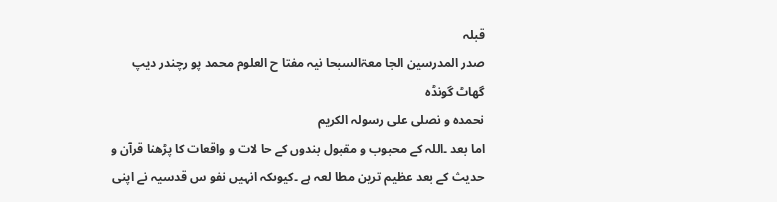قبلہ
صدر المدرسین الجا معۃالسبحا نیہ مفتا ح العلوم محمد پو رچندر دیپ گھاٹ گونڈہ
نحمدہ و نصلی علی رسولہ الکریم
اما بعد ۔اللہ کے محبوب و مقبول بندوں کے حا لات و واقعات کا پڑھنا قرآن و حدیث کے بعد عظیم ترین مطا لعہ ہے ۔کیوںکہ انہیں نفو س قدسیہ نے اپنی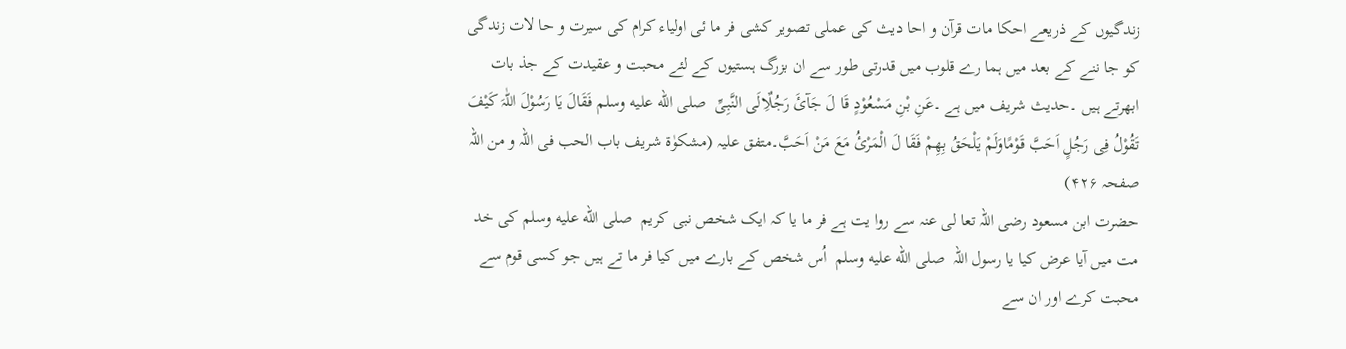زندگیوں کے ذریعے احکا مات قرآن و احا دیث کی عملی تصویر کشی فر ما ئی اولیاء کرام کی سیرت و حا لات زندگی کو جا ننے کے بعد میں ہما رے قلوب میں قدرتی طور سے ان بزرگ ہستیوں کے لئے محبت و عقیدت کے جذ بات ابھرتے ہیں ۔حدیث شریف میں ہے ۔عَنِ بْنِ مَسْعُوْدٍ قَا لَ جَآئَ رَجُلٌاِلَی النَّبِیِّ  صلى الله عليه وسلم فَقَالَ یَا رَسُوْلَ اللّٰہَ کَیْفَ تَقُوْلُ فِی رَجُلٍ اَحَبَّ قَوْمًاوَلَمْ یَلْحَقُ بِھِمْ فَقَا لَ الْمَرْئُ مَعَ مَنْ اَحَبَّ۔متفق علیہ (مشکوٰۃ شریف باب الحب فی اللہ و من اللہ صفحہ ۴۲۶)
حضرت ابن مسعود رضی اللہ تعا لی عنہ سے روا یت ہے فر ما یا کہ ایک شخص نبی کریم  صلى الله عليه وسلم کی خد مت میں آیا عرض کیا یا رسول اللہ  صلى الله عليه وسلم  اُس شخص کے بارے میں کیا فر ما تے ہیں جو کسی قوم سے محبت کرے اور ان سے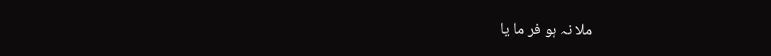ملا نہ ہو فر ما یا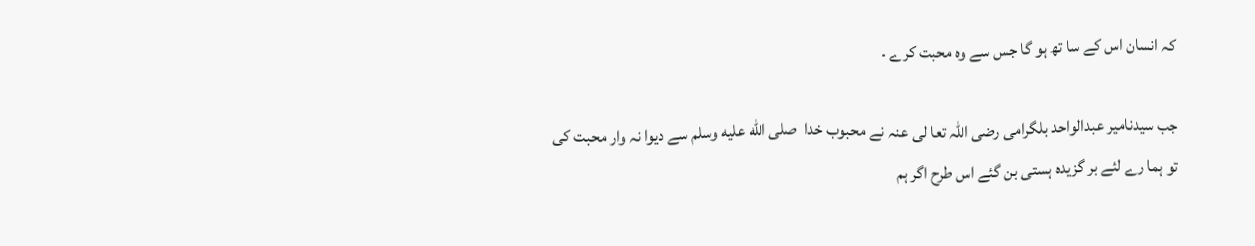کہ انسان اس کے سا تھ ہو گا جس سے وہ محبت کرے ۔

جب سیدنامیر عبدالواحد بلگرامی رضی اللہ تعا لی عنہ نے محبوب خدا  صلى الله عليه وسلم سے دیوا نہ وار محبت کی تو ہما رے لئے بر گزیدہ ہستی بن گئے اس طرح اگر ہم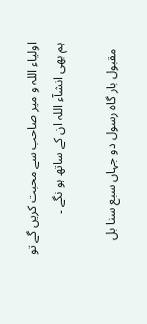اولیاء اللہ و میر صاحب سے محبت کریں گے تو ہم بھی انشآء اللہ ان کے ساتھ ہو نگے ۔

  مقبول بار گاہ رسول دو جہاں سبع سنا بل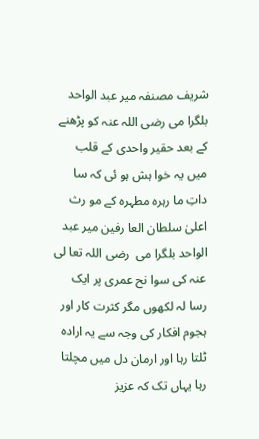شریف مصنفہ میر عبد الواحد بلگرا می رضی اللہ عنہ کو پڑھنے کے بعد حقیر واحدی کے قلب میں یہ خوا ہش ہو ئی کہ سا داتِ ما رہرہ مطہرہ کے مو رث اعلیٰ سلطان العا رفین میر عبد الواحد بلگرا می  رضی اللہ تعا لی عنہ کی سوا نح عمری پر ایک رسا لہ لکھوں مگر کثرت کار اور ہجوم افکار کی وجہ سے یہ ارادہ ٹلتا رہا اور ارمان دل میں مچلتا رہا یہاں تک کہ عزیز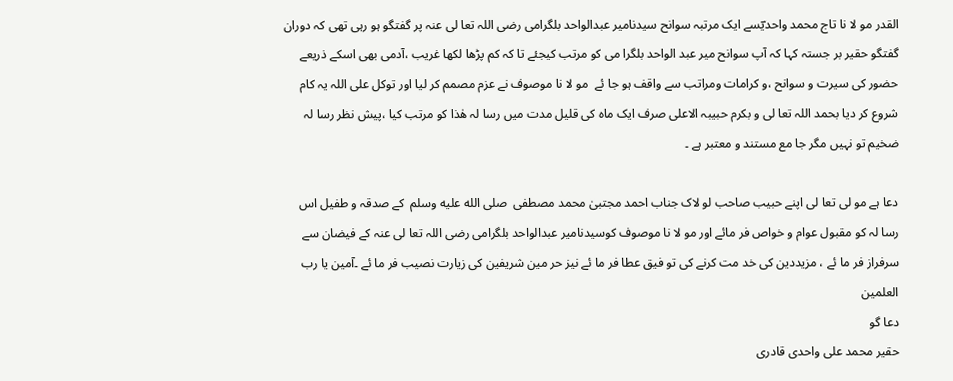القدر مو لا نا تاج محمد واحدیؔسے ایک مرتبہ سوانح سیدنامیر عبدالواحد بلگرامی رضی اللہ تعا لی عنہ پر گفتگو ہو رہی تھی کہ دوران گفتگو حقیر بر جستہ کہا کہ آپ سوانح میر عبد الواحد بلگرا می کو مرتب کیجئے تا کہ کم پڑھا لکھا غریب ،آدمی بھی اسکے ذریعے حضور کی سیرت و سوانح ،و کرامات ومراتب سے واقف ہو جا ئے  مو لا نا موصوف نے عزم مصمم کر لیا اور توکل علی اللہ یہ کام شروع کر دیا بحمد اللہ تعا لی و بکرم حبیبہ الاعلی صرف ایک ماہ کی قلیل مدت میں رسا لہ ھٰذا کو مرتب کیا ،پیش نظر رسا لہ ضخیم تو نہیں مگر جا مع مستند و معتبر ہے ۔

دعا ہے مو لی تعا لی اپنے حبیب صاحب لو لاک جناب احمد مجتبیٰ محمد مصطفی  صلى الله عليه وسلم  کے صدقہ و طفیل اس رسا لہ کو مقبول عوام و خواص فر مائے اور مو لا نا موصوف کوسیدنامیر عبدالواحد بلگرامی رضی اللہ تعا لی عنہ کے فیضان سے سرفراز فر ما ئے ، مزیددین کی خد مت کرنے کی تو فیق عطا فر ما ئے نیز حر مین شریفین کی زیارت نصیب فر ما ئے ۔آمین یا رب العلمین
دعا گو
حقیر محمد علی واحدی قادری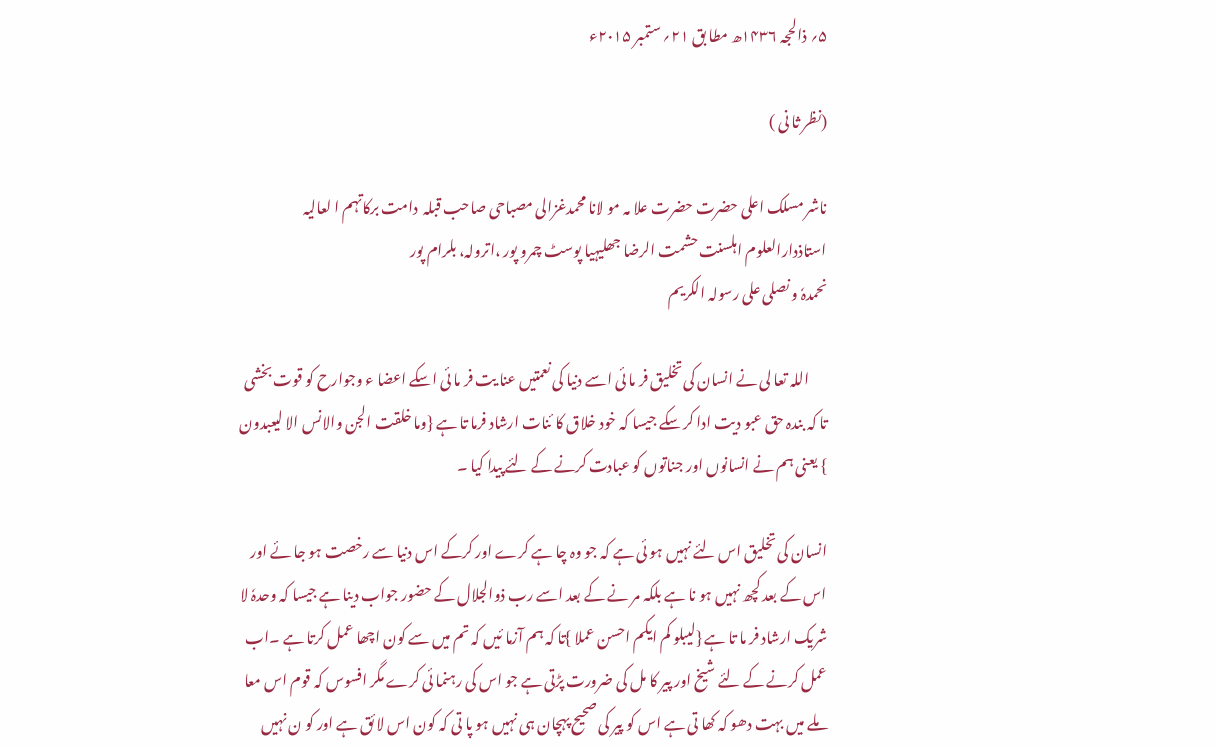۵؍ ذالحجہ ۱۴۳۶ھ مطا بق ۲۱؍ ستمبر ۲۰۱۵ء

(نظر ثا نی )

ناشر مسلک اعلی حضرت حضرت علا مہ مو لانا محمدغزالی مصباحی صاحب قبلہ  دامت برکاتہم ا لعالیہ
استاذدارالعلوم اہلسنت حشمت الرضا جھلیہیا پوسٹ چمرو پور ،اترولہ، بلرام پور
نحمدہٗ و نصلی علی رسولہ الکریم

      اللہ تعا لی نے انسان کی تخلیق فر ما ئی اسے دنیا کی نعمتیں عنا یت فر ما ئی اسکے اعضا ء وجوارح کو قوت بخشی تا کہ بندہ حق عبو دیت ادا کر سکے جیسا کہ خود خلاق کا ئنات ارشاد فرما تا ہے {وما خلقت الجن والانس الا لیعبدون } یعنی ہم نے انسانوں اور جناتوں کو عبادت کرنے کے لئے پیدا کیا ۔

انسان کی تخلیق اس لئے نہیں ہو ئی ہے کہ جو وہ چا ہے کرے اور کرکے اس دنیا سے رخصت ہو جا ئے اور اس کے بعد کچھ نہیں ہو نا ہے بلکہ مر نے کے بعد اسے رب ذوالجلال کے حضور جواب دینا ہے جیسا کہ وحدہٗ لا شریک ارشاد فر ما تا ہے {لیبلو کم ایکم احسن عملا }تا کہ ہم آزما ئیں کہ تم میں سے کون اچھا عمل کرتا ہے ۔اب عمل کرنے کے لئے شیخ اور پیر کا مل کی ضرورت پڑتی ہے جو اس کی رہنما ئی کرے مگر افسوس کہ قوم اس معا ملے میں بہت دھو کہ کھا تی ہے اس کو پیر کی صحیح پہچان ہی نہیں ہو پا تی کہ کون اس لا ئق ہے اور کو ن نہیں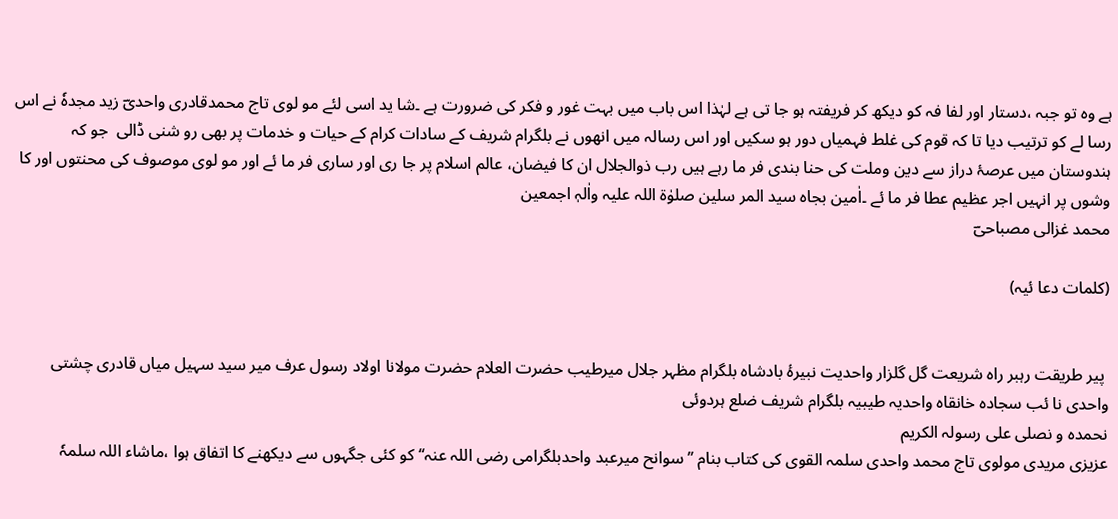ہے وہ تو جبہ ،دستار اور لفا فہ کو دیکھ کر فریفتہ ہو جا تی ہے لہٰذا اس باب میں بہت غور و فکر کی ضرورت ہے ۔شا ید اسی لئے مو لوی تاج محمدقادری واحدیؔ زید مجدہٗ نے اس رسا لے کو ترتیب دیا تا کہ قوم کی غلط فہمیاں دور ہو سکیں اور اس رسالہ میں انھوں نے بلگرام شریف کے سادات کرام کے حیات و خدمات پر بھی رو شنی ڈالی  جو کہ ہندوستان میں عرصۂ دراز سے دین وملت کی حنا بندی فر ما رہے ہیں رب ذوالجلال ان کا فیضان، عالم اسلام پر جا ری اور ساری فر ما ئے اور مو لوی موصوف کی محنتوں اور کا وشوں پر انہیں اجر عظیم عطا فر ما ئے ۔اٰمین بجاہ سید المر سلین صلوٰۃ اللہ علیہ واٰلہٖ اجمعین
محمد غزالی مصباحیؔ

(کلمات دعا ئیہ)


 پیر طریقت رہبر راہ شریعت گل گلزار واحدیت نبیرۂ بادشاہ بلگرام مظہر جلال میرطیب حضرت العلام حضرت مولانا اولاد رسول عرف میر سید سہیل میاں قادری چشتی واحدی نا ئب سجادہ خانقاہ واحدیہ طیبیہ بلگرام شریف ضلع ہردوئی
نحمدہ و نصلی علی رسولہ الکریم
عزیزی مریدی مولوی تاج محمد واحدی سلمہ القوی کی کتاب بنام ’’سوانح میرعبد واحدبلگرامی رضی اللہ عنہ‘‘ کو کئی جگہوں سے دیکھنے کا اتفاق ہوا ،ماشاء اللہ سلمہٗ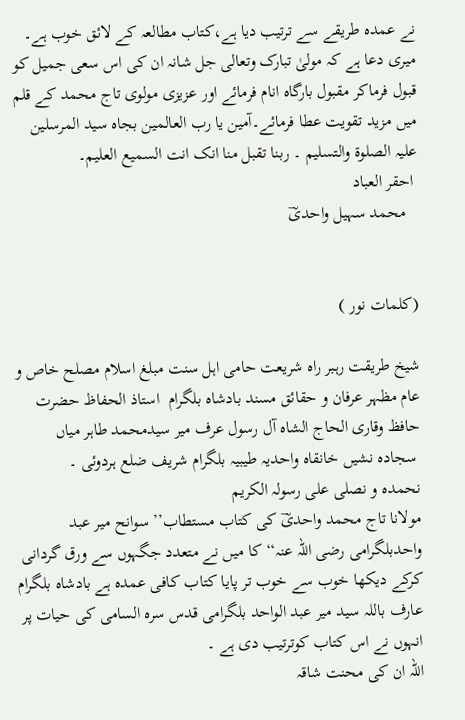نے عمدہ طریقے سے ترتیب دیا ہے،کتاب مطالعہ کے لائق خوب ہے۔
میری دعا ہے کہ مولیٰ تبارک وتعالی جل شانہ ان کی اس سعی جمیل کو قبول فرماکر مقبول بارگاہ انام فرمائے اور عزیزی مولوی تاج محمد کے قلم میں مزید تقویت عطا فرمائے۔آمین یا رب العالمین بجاہ سید المرسلین علیہ الصلوۃ والتسلیم ۔ ربنا تقبل منا انک انت السمیع العلیم۔
 احقر العباد
   محمد سہیل واحدیؔ


(کلمات نور )

شیخ طریقت رہبر راہ شریعت حامی اہل سنت مبلغ اسلام مصلح خاص و عام مظہر عرفان و حقائق مسند بادشاہ بلگرام  استاذ الحفاظ حضرت حافظ وقاری الحاج الشاہ آل رسول عرف میر سیدمحمد طاہر میاں
 سجادہ نشیں خانقاہ واحدیہ طیبیہ بلگرام شریف ضلع ہردوئی ۔
نحمدہ و نصلی علی رسولہ الکریم
مولانا تاج محمد واحدیؔ کی کتاب مستطاب’’سوانح میر عبد واحدبلگرامی رضی اللہ عنہ‘‘ کا میں نے متعدد جگہوں سے ورق گردانی کرکے دیکھا خوب سے خوب تر پایا کتاب کافی عمدہ ہے بادشاہ بلگرام عارف باللہ سید میر عبد الواحد بلگرامی قدس سرہ السامی کی حیات پر انہوں نے اس کتاب کوترتیب دی ہے ۔
اللہ ان کی محنت شاقہ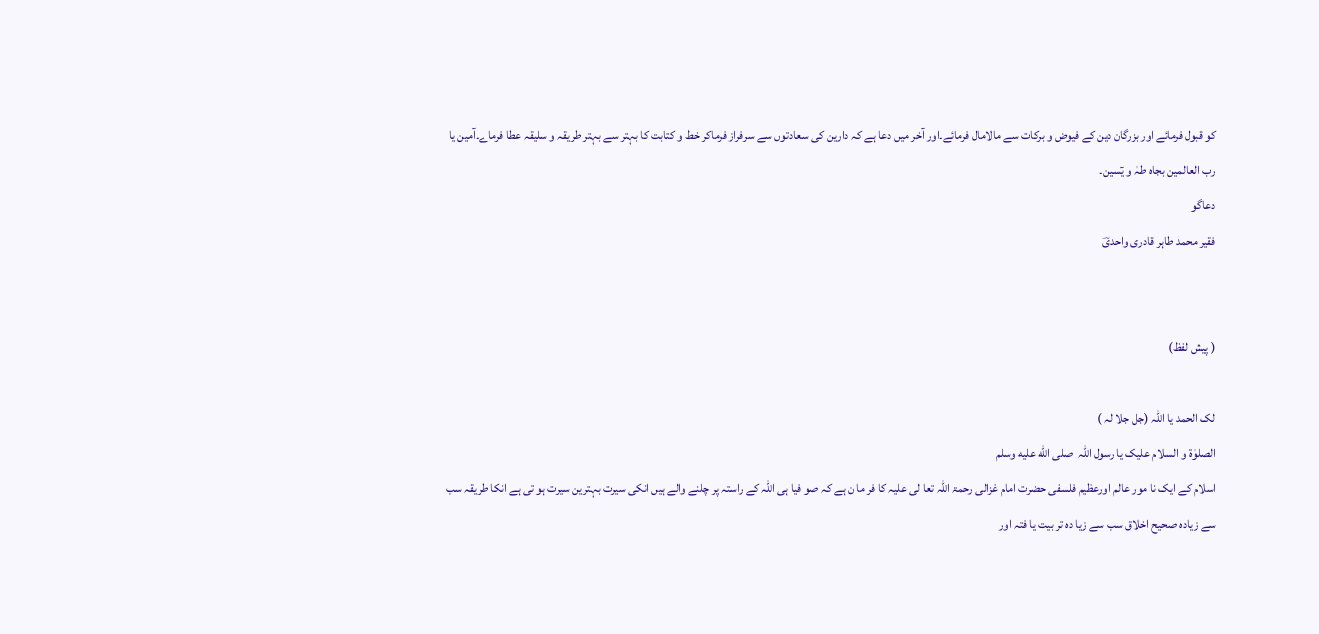کو قبول فرمائے اور بزرگان دین کے فیوض و برکات سے مالامال فرمائے۔اور آخر میں دعا ہے کہ دارین کی سعادتوں سے سرفراز فرماکر خط و کتابت کا بہتر سے بہتر طریقہ و سلیقہ عطا فرماے۔آمین یا رب العالمین بجاہ طہٰ و یٓسین۔
دعاگو
فقیر محمد طاہر قادری واحدیؔ


( پیش لفظ)

لک الحمد یا اللہ (جل جلا لہ )
الصلوٰۃ و السلام علیک یا رسول اللہ  صلى الله عليه وسلم
اسلام کے ایک نا مور عالم اورعظیم فلسفی حضرت امام غزالی رحمۃ اللہ تعا لی علیہ کا فر ما ن ہے کہ صو فیا ہی اللہ کے راستہ پر چلنے والے ہیں انکی سیرت بہترین سیرت ہو تی ہے انکا طریقہ سب سے زیادہ صحیح اخلاق سب سے زیا دہ تر بیت یا فتہ اور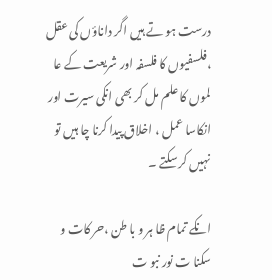درست ہو تے ہیں اگر داناؤں کی عقل ،فلسفیوں کا فلسفہ اور شریعت کے عا لموں کا علم مل کر بھی انکی سیرت اور انکاسا عمل ، اخلاق پیدا کرنا چا ہیں تو نہیں کر سکتے ۔

انکے تمام ظا ہر و با طن ،حر کات و سکنا ت نور نبو ت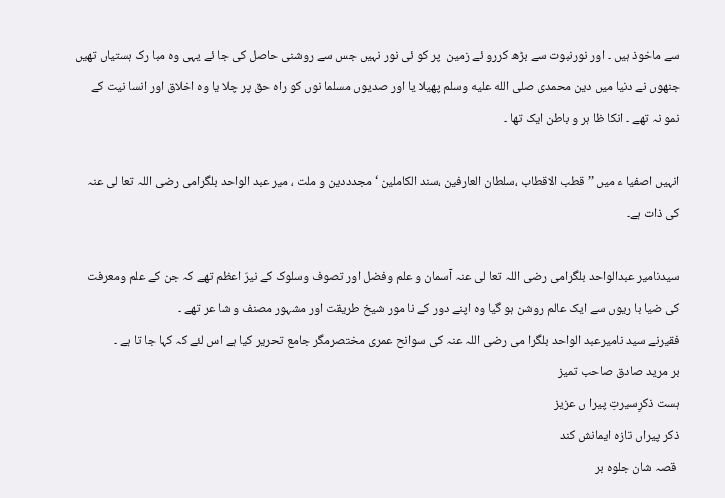سے ماخوذ ہیں ۔ اور نورنبوت سے بڑھ کررو ئے زمین  پر کو ئی نور نہیں جس سے روشنی حاصل کی جا ئے یہی وہ مبا رک ہستیاں تھیں جنھوں نے دنیا میں دین محمدی صلى الله عليه وسلم پھیلا یا اور صدیوں مسلما نوں کو راہ حق پر چلا یا وہ اخلاق اور انسا نیت کے نمو نہ تھے ۔ انکا ظا ہر و باطن ایک تھا ۔

انہیں اصفیا ء میں ’’قطب الاقطاب ،سلطان العارفین ،سند الکاملین ‘ مجدددین و ملت ، میر عبد الواحد بلگرامی رضی اللہ تعا لی عنہ کی ذات ہے۔

سیدنامیر عبدالواحد بلگرامی رضی اللہ تعا لی عنہ آسمان و علم وفضل اور تصوف وسلوک کے نیرّ اعظم تھے کہ جن کے علم ومعرفت کی ضیا با ریوں سے ایک عالم روشن ہو گیا وہ اپنے دور کے نا مور شیخ طریقت اور مشہور مصنف و شا عر تھے ۔
فقیرنے سید نامیرعبد الواحد بلگرا می رضی اللہ عنہ کی سوانح عمری مختصرمگر جامع تحریر کیا ہے اس لئے کہ کہا جا تا ہے ۔
بر مرید صادق صاحب تمیز
ہست ذکرِسیرتِ پیرا ں عزیز
ذکر پیراں تازہ ایمانش کند
 قصہ شان جلوہ بر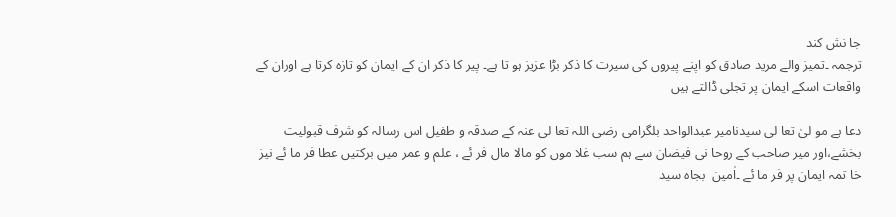جا نش کند
ترجمہ ۔تمیز والے مرید صادق کو اپنے پیروں کی سیرت کا ذکر بڑا عزیز ہو تا ہے۔ پیر کا ذکر ان کے ایمان کو تازہ کرتا ہے اوران کے واقعات اسکے ایمان پر تجلی ڈالتے ہیں

دعا ہے مو لیٰ تعا لی سیدنامیر عبدالواحد بلگرامی رضی اللہ تعا لی عنہ کے صدقہ و طفیل اس رسالہ کو شرف قبولیت بخشے،اور میر صاحب کے روحا نی فیضان سے ہم سب غلا موں کو مالا مال فر ئے ، علم و عمر میں برکتیں عطا فر ما ئے نیز خا تمہ ایمان پر فر ما ئے ۔اٰمین  بجاہ سید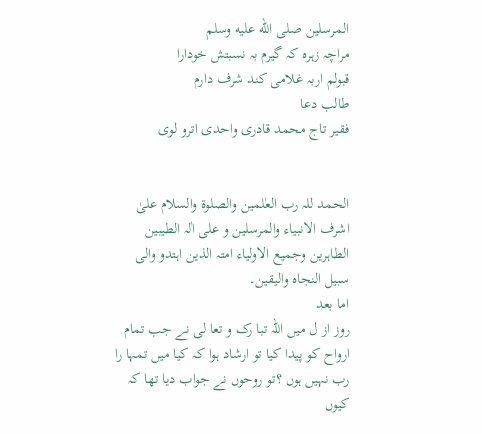المرسلین صلى الله عليه وسلم
مراچہ زہرہ کہ گیرم بہ نسبتش خودارا
قبولم اربہ غلامی کند شرف دارم
طالب دعا
فقیر تاج محمد قادری واحدی اترو لوی


الحمد للہ رب العٰلمین والصلوۃ والسلام علیٰ اشرف الانبیاء والمرسلین و علی اٰلہ الطیبین الطاہرین وجمیع الاولیاء امتہ الذین اہتدو والی  سبیل النجاہ والیقین۔
اما بعد
روز از ل میں اللہ تبا رک و تعا لی نے جب تمام ارواح کو پیدا کیا تو ارشاد ہوا کہ کیا میں تمہا را رب نہیں ہوں ؟تو روحوں نے جواب دیا تھا کہ کیوں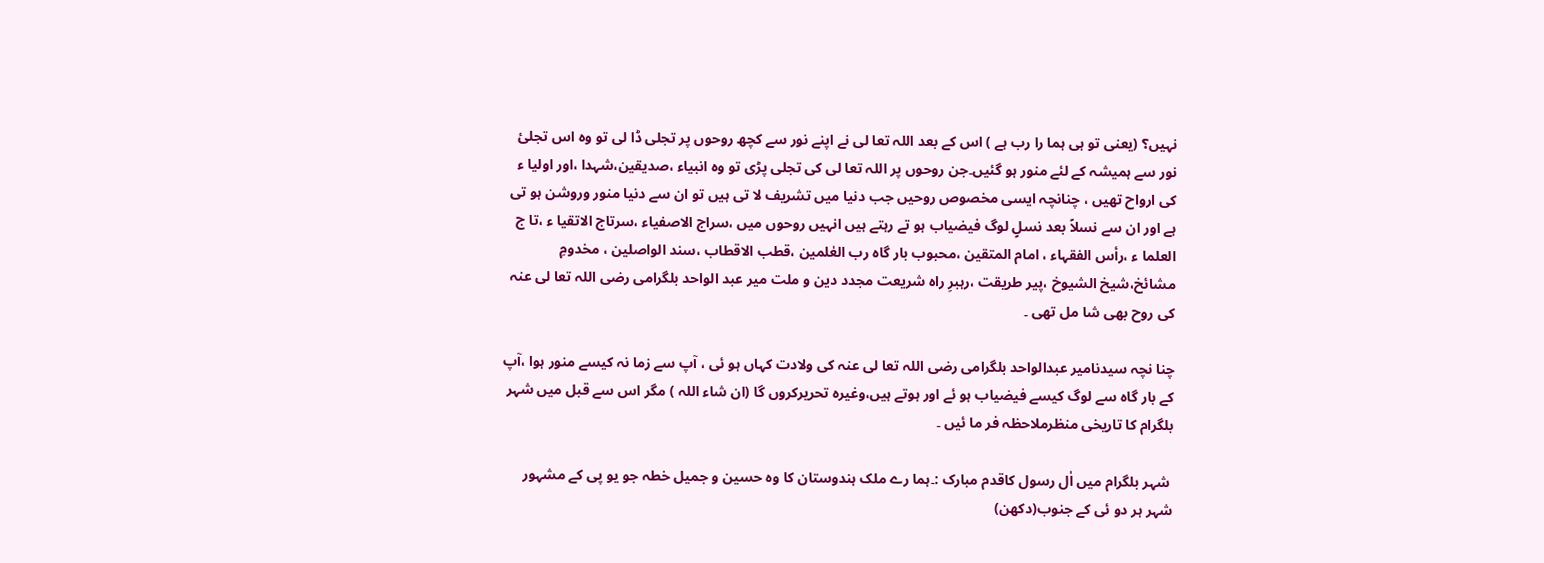نہیں؟ (یعنی تو ہی ہما را رب ہے ) اس کے بعد اللہ تعا لی نے اپنے نور سے کچھ روحوں پر تجلی ڈا لی تو وہ اس تجلیٔ نور سے ہمیشہ کے لئے منور ہو گئیں۔جن روحوں پر اللہ تعا لی کی تجلی پڑی تو وہ انبیاء ،صدیقین،شہدا ،اور اولیا ء کی ارواح تھیں ، چنانچہ ایسی مخصوص روحیں جب دنیا میں تشریف لا تی ہیں تو ان سے دنیا منور وروشن ہو تی ہے اور ان سے نسلاً بعد نسلٍ لوگ فیضیاب ہو تے رہتے ہیں انہیں روحوں میں ،سراج الاصفیاء ،سرتاج الاتقیا ء ،تا ج العلما ء ،رأس الفقہاء ، امام المتقین ،محبوب بار گاہ رب العٰلمین ،قطب الاقطاب ،سند الواصلین ، مخدومِ مشائخ،شیخ الشیوخ ،پیر طریقت ،رہبرِ راہ شریعت مجدد دین و ملت میر عبد الواحد بلگرامی رضی اللہ تعا لی عنہ کی روح بھی شا مل تھی ۔

چنا نچہ سیدنامیر عبدالواحد بلگرامی رضی اللہ تعا لی عنہ کی ولادت کہاں ہو ئی ، آپ سے زما نہ کیسے منور ہوا ،آپ کے بار گاہ سے لوگ کیسے فیضیاب ہو ئے اور ہوتے ہیں،وغیرہ تحریرکروں گا (ان شاء اللہ ) مگر اس سے قبل میں شہر بلگرام کا تاریخی منظرملاحظہ فر ما ئیں ۔

 شہر بلگرام میں اٰل رسول کاقدم مبارک :۔ہما رے ملک ہندوستان کا وہ حسین و جمیل خطہ جو یو پی کے مشہور شہر ہر دو ئی کے جنوب(دکھن)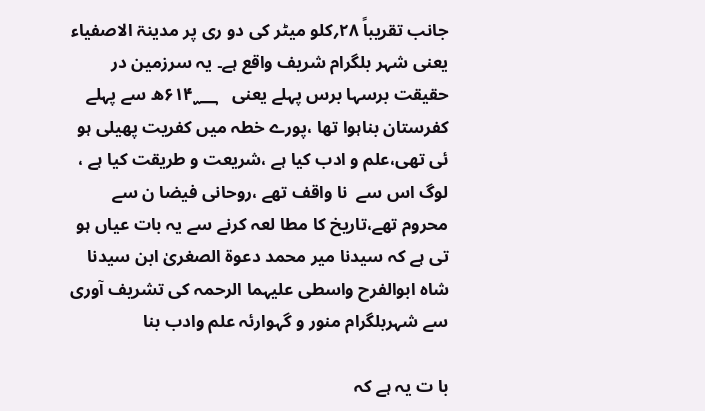جانب تقریباً ۲۸؍کلو میٹر کی دو ری پر مدینۃ الاصفیاء یعنی شہر بلگرام شریف واقع ہے۔ یہ سرزمین در حقیقت برسہا برس پہلے یعنی   ۶۱۴؁ھ سے پہلے کفرستان بناہوا تھا ،پورے خطہ میں کفریت پھیلی ہو ئی تھی،علم و ادب کیا ہے ،شریعت و طریقت کیا ہے ، لوگ اس سے  نا واقف تھے ،روحانی فیضا ن سے محروم تھے،تاریخ کا مطا لعہ کرنے سے یہ بات عیاں ہو تی ہے کہ سیدنا میر محمد دعوۃ الصغریٰ ابن سیدنا شاہ ابوالفرح واسطی علیہما الرحمہ کی تشریف آوری سے شہربلگرام منور و گہوارئہ علم وادب بنا

با ت یہ ہے کہ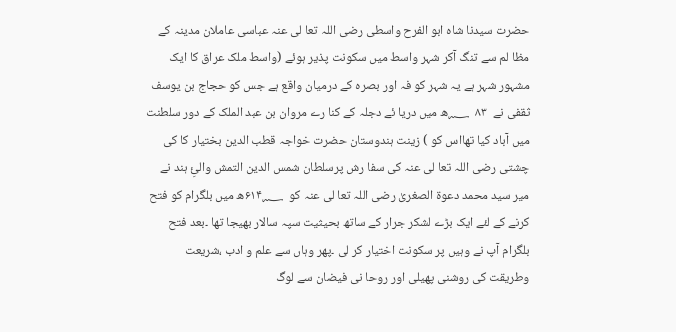حضرت سیدنا شاہ ابو الفرح واسطی رضی اللہ تعا لی عنہ عباسی عاملان مدینہ کے مظا لم سے تنگ آکر شہر واسط میں سکونت پذیر ہوئے (واسط ملک عراق کا ایک مشہور شہر ہے یہ شہر کو فہ اور بصرہ کے درمیان واقع ہے جس کو حجاج بن یوسف ثقفی نے  ۸۳  ؁ھ میں دریا ئے دجلہ کے کنا رے مروان بن عبد الملک کے دور سلطنت میں آباد کیا تھااس کو ) زینت ہندوستان حضرت خواجہ قطب الدین بختیار کا کی چشتی رضی اللہ تعا لی عنہ کی سفا رش پرسلطان شمس الدین التمش والیِٔ ہند نے میر سید محمد دعوۃ الصغریٰ رضی اللہ تعا لی عنہ کو  ۶۱۴؁ھ میں بلگرام کو فتح کرنے کے لئے ایک بڑے لشکر جرار کے ساتھ بحیثیت سپہ سالار بھیجا تھا ۔بعد فتح بلگرام آپ نے وہیں پر سکونت اختیار کر لی ۔پھر وہاں سے علم و ادب ،شریعت وطریقت کی روشنی پھیلی اور روحا نی فیضان سے لوگ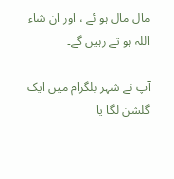مال مال ہو ئے ، اور ان شاء اللہ ہو تے رہیں گے۔

آپ نے شہر بلگرام میں ایک گلشن لگا یا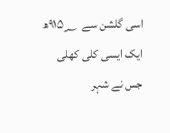اسی گلشن سے  ۹۱۵؁ھ ایک ایسی کلی کھلی جس نے شہر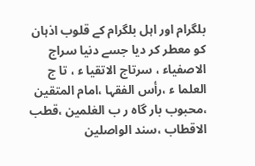بلگرام اور اہل بلگرام کے قلوب اذہان کو معطر کر دیا جسے دنیا سراج الاصفیاء ، سرتاج الاتقیا ء ، تا ج العلما ء ،رأس الفقہا ،امام المتقین ،محبوب بار گاہ ر ب العٰلمین ،قطب الاقطاب ،سند الواصلین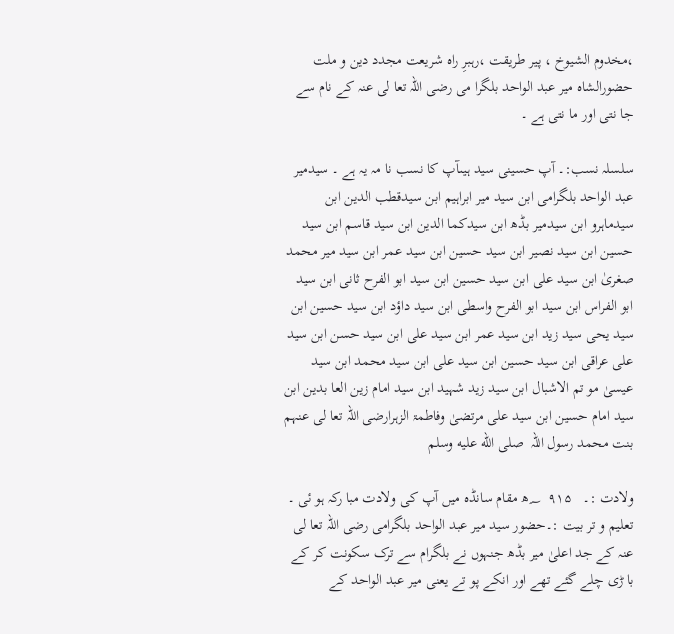،مخدوم الشیوخ ، پیر طریقت ،رہبرِ راہ شریعت مجدد دین و ملت حضورالشاہ میر عبد الواحد بلگرا می رضی اللہ تعا لی عنہ کے نام سے جا نتی اور ما نتی ہے ۔

سلسلہ نسب:۔ آپ حسینی سید ہیںآپ کا نسب نا مہ یہ ہے ۔ سیدمیر عبد الواحد بلگرامی ابن سید میر ابراہیم ابن سیدقطب الدین ابن سیدماہرو ابن سیدمیر بڈھ ابن سیدکما الدین ابن سید قاسم ابن سید حسین ابن سید نصیر ابن سید حسین ابن سید عمر ابن سید میر محمد صغریٰ ابن سید علی ابن سید حسین ابن سید ابو الفرح ثانی ابن سید ابو الفراس ابن سید ابو الفرح واسطی ابن سید داؤد ابن سید حسین ابن سید یحی سید زید ابن سید عمر ابن سید علی ابن سید حسن ابن سید علی عراقی ابن سید حسین ابن سید علی ابن سید محمد ابن سید عیسیٰ مو تم الاشبال ابن سید زید شہید ابن سید امام زین العا بدین ابن سید امام حسین ابن سید علی مرتضیٰ وفاطمۃ الزہرارضی اللہ تعا لی عنہم بنت محمد رسول اللہ  صلى الله عليه وسلم

ولادت :۔   ۹۱۵  ؁ھ مقام سانڈہ میں آپ کی ولادت مبا رکہ ہو ئی ۔
تعلیم و تر بیت :۔حضور سید میر عبد الواحد بلگرامی رضی اللہ تعا لی عنہ کے جد اعلیٰ میر بڈھ جنہوں نے بلگرام سے ترک سکونت کر کے با ڑی چلے گئے تھے اور انکے پو تے یعنی میر عبد الواحد کے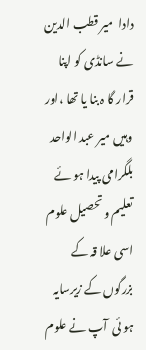دادا  میر قطب الدین نے سانڈی کو اپنا قرار گا ہ بنا یا تھا ،اور وہیں میر عبد الواحد بلگرامی پیدا ہو ئے تعلیم و تحصیل علوم اسی علا قہ کے بزرگوں کے زیرسایہ ہو ئی  آپ نے علوم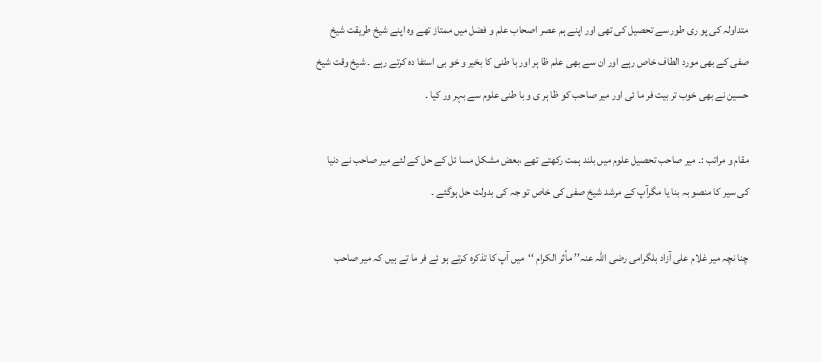متداولہ کی پو ری طور سے تحصیل کی تھی اور اپنے ہم عصر اصحاب علم و فضل میں ممتاز تھے وہ اپنے شیخ طریقت شیخ صفی کے بھی مورد الطاف خاص رہے اور ان سے بھی علم ظا ہر اور با طنی کا بخیر و خو بی استفا دہ کرتے رہے ۔ شیخ وقت شیخ حسین نے بھی خوب تر بیت فر ما ئی اور میر صاحب کو ظا ہر ی و با طنی علوم سے بہر ور کیا ۔

مقام و مراتب :۔ میر صاحب تحصیل علوم میں بلند ہمت رکھتے تھے ،بعض مشکل مسا ئل کے حل کے لئے میر صاحب نے دنیا کی سیر کا منصو بہ بنا یا مگرآپ کے مرشد شیخ صفی کی خاص تو جہ کی بدولت حل ہوگئے ۔

چنا نچہ میر غلام علی آزاد بلگرامی رضی اللہ عنہ’’ مأثر الکرام ‘‘میں آپ کا تذکرہ کرتے ہو ئے فر ما تے ہیں کہ میر صاحب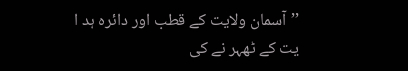’’آسمان ولایت کے قطب اور دائرہ ہد ا یت کے ٹھہر نے کی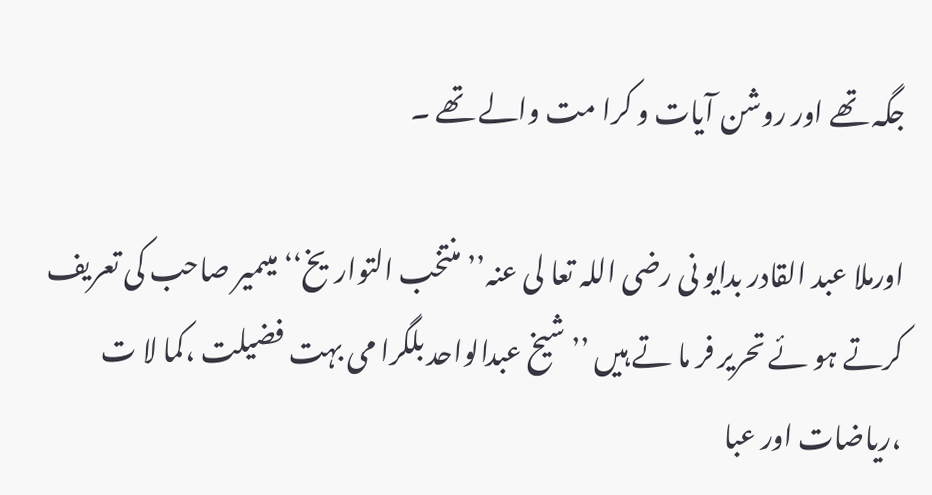جگہ تھے اور روشن آیات و کرا مت والے تھے ۔

اورملا عبد القادر بدایو نی رضی اللہ تعا لی عنہ’’ منتخب التواریخ‘‘ میںمیر صاحب کی تعریف کرتے ہو ئے تحریر فر ما تے ہیں ’’شیخ عبدالواحد بلگرا می بہت فضیلت ،کما لا ت ،ریاضات اور عبا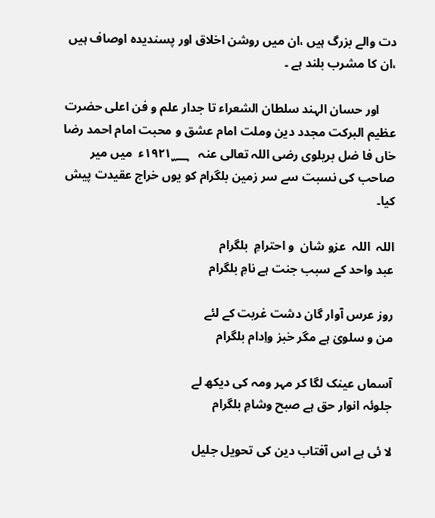دت والے بزرگ ہیں ،ان میں روشن اخلاق اور پسندیدہ اوصاف ہیں ،ان کا مشرب بلند ہے ۔

     اور حسان الہند سلطان الشعراء تا جدار علم و فن اعلی حضرت عظیم البرکت مجدد دین وملت امام عشق و محبت امام احمد رضا خاں فا ضل بریلوی رضی اللہ تعالی عنہ   ۱۹۲۱؁ء  میں میر صاحب کی نسبت سے سر زمین بلگرام کو یوں خراج عقیدت پیش کیا۔

اللہ  اللہ  عزو شان  و احترامِ  بلگرام
عبد واحد کے سبب جنت ہے نامِ بلگرام

روز عرس آوار گان دشت غربت کے لئے
من و سلویٰ ہے مگر خبز واِدام بلگرام

آسماں عینک لگا کر مہر ومہ کی دیکھ لے
جلوئہ انوار حق ہے صبح وشامِ بلگرام

لا ئی ہے اس آفتاب دین کی تحویل جلیل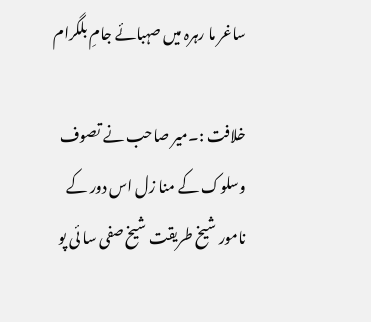ساغر ما رہرہ میں صہبائے جامِ بلگرام

خلافت :۔میر صاحب نے تصوف وسلوک کے منا زل اس دور کے نامور شیخ طریقت شیخ صفی سا ئی پو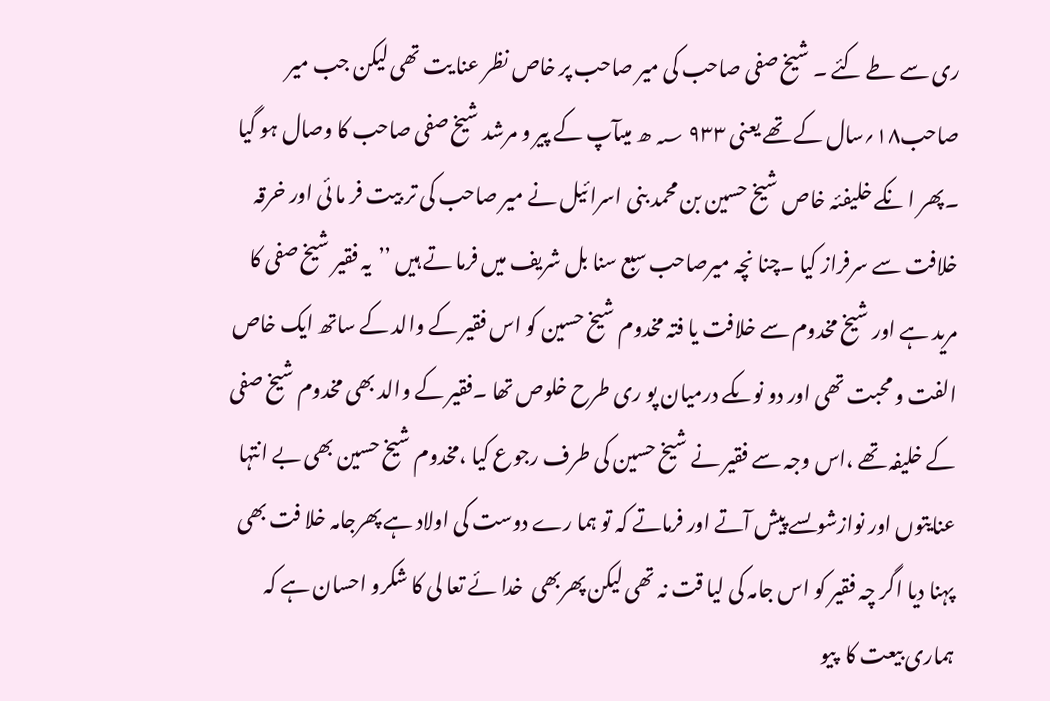ری سے طے کئے ۔ شیخ صفی صاحب کی میر صاحب پر خاص نظر عنا یت تھی لیکن جب میر صاحب۱۸؍سال کے تھے یعنی ۹۳۳ ؁ ھ میںآپ کے پیر و مرشد شیخ صفی صاحب کا وصال ہو گیا ۔پھر ا نکے خلیفئہ خاص شیخ حسین بن محمد بنی اسرا ئیل نے میر صاحب کی تر بیت فر ما ئی اور خرقہ خلافت سے سرفراز کیا ۔چنا نچہ میرصاحب سبع سنا بل شریف میں فرما تے ہیں ’’یہ فقیر شیخ صفی کا مرید ہے اور شیخ مخدوم سے خلافت یا فتہ مخدوم شیخ حسین کو اس فقیر کے والد کے ساتھ ایک خاص الفت و محبت تھی اور دو نوںکے درمیان پو ری طرح خلوص تھا ۔فقیر کے والد بھی مخدوم شیخ صفی کے خلیفہ تھے ،اس وجہ سے فقیر نے شیخ حسین کی طرف رجوع کیا ،مخدوم شیخ حسین بھی بے انتہا عنایتوں اور نوازشوںسے پیش آتے اور فرماتے کہ تو ہما رے دوست کی اولاد ہے پھرجامہ خلا فت بھی پہنا دیا اگر چہ فقیر کو اس جامہ کی لیا قت نہ تھی لیکن پھربھی  خدا ئے تعا لی کا شکرو احسان ہے کہ ہماری بیعت کا  پیو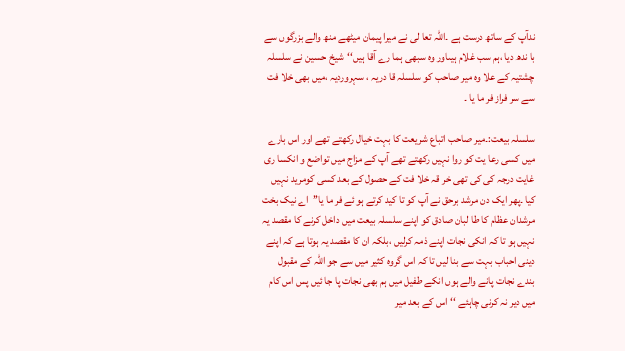ندآپ کے ساتھ درست ہے ۔اللہ تعا لی نے میرا پیمان میٹھے منھ والے بزرگوں سے با ندھ دیا ،ہم سب غلام ہیںاور وہ سبھی ہما رے آقا ہیں‘‘شیخ حسین نے سلسلہ چشتیہ کے علا وہ میر صاحب کو سلسلہ قا دریہ ، سہروردیہ ،میں بھی خلا فت سے سر فراز فر ما یا ۔

سلسلہ بیعت:۔میر صاحب اتباع شریعت کا بہت خیال رکھتے تھے اور اس بارے میں کسی رعا یت کو روا نہیں رکھتے تھے آپ کے مزاج میں تواضع و انکسا ری غایت درجہ کی کی تھی خر قہ خلا فت کے حصول کے بعد کسی کومرید نہیں کیا ۔پھر ایک دن مرشد برحق نے آپ کو تا کید کرتے ہو ئے فر ما یا’’اے نیک بخت مرشدان عظام کا طا لبان صادق کو اپنے سلسلہ بیعت میں داخل کرنے کا مقصد یہ نہیں ہو تا کہ انکی نجات اپنے ذمہ کرلیں ،بلکہ ان کا مقصد یہ ہوتا ہے کہ اپنے دینی احباب بہت سے بنا لیں تا کہ اس گروہ کثیر میں سے جو اللہ کے مقبول بندے نجات پانے والے ہوں انکے طفیل میں ہم بھی نجات پا جا ئیں پس اس کام میں دیر نہ کرنی چاہئے ‘‘اس کے بعد میر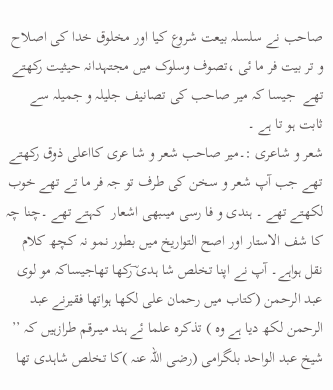صاحب نے سلسلہ بیعت شروع کیا اور مخلوق خدا کی اصلاح و تر بیت فر ما ئی ،تصوف وسلوک میں مجتہدانہ حیثیت رکھتے تھے  جیسا کہ میر صاحب کی تصانیف جلیلہ و جمیلہ سے ثابت ہو تا ہے ۔
شعر و شاعری :۔میر صاحب شعر و شا عری کااعلی ذوق رکھتے تھے جب آپ شعر و سخن کی طرف تو جہ فر ما تے تھے خوب لکھتے تھے ۔ ہندی و فا رسی میںبھی اشعار  کہتے تھے ۔چنا چہ کا شف الاستار اور اصح التواریخ میں بطور نمو نہ کچھ کلام نقل ہواہے۔ آپ نے اپنا تخلص شا ہدی ؔرکھا تھاجیساکہ مو لوی عبد الرحمن (کتاب میں رحمان علی لکھا ہواتھا فقیرنے عبد الرحمن لکھ دیا ہے وہ ) تذکرہ علما ئے ہند میںرقم طرازہیں کہ ’’ شیخ عبد الواحد بلگرامی (رضی اللہ عنہ )کا تخلص شاہدی تھا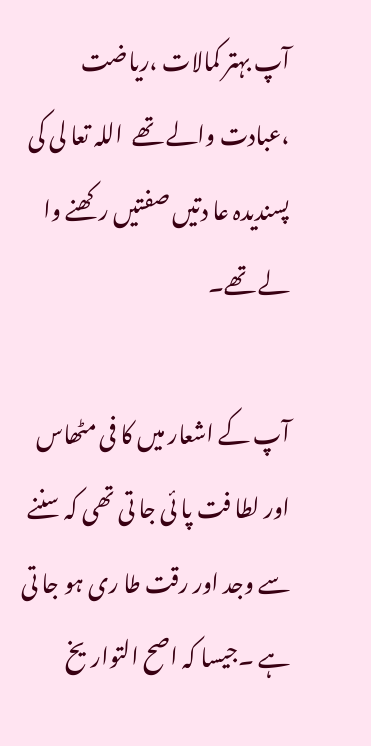آپ بہتر کمالات ،ریاضت ،عبادت والے تھے  اللہ تعا لی کی پسندیدہ عا دتیں صفتیں رکھنے وا لے تھے۔

آپ کے اشعار میں کا فی مٹھاس اور لطا فت پا ئی جا تی تھی کہ سننے سے وجد اور رقت طا ری ہو جا تی ہے ۔جیسا کہ اصح التواریخ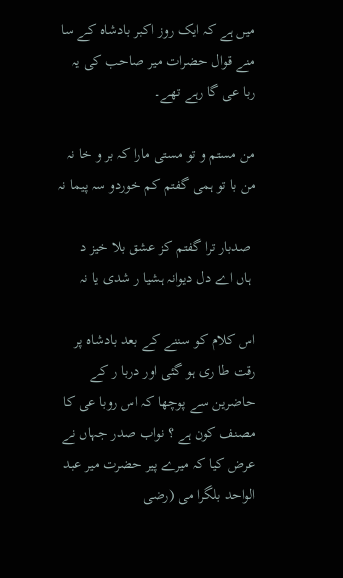میں ہے کہ ایک روز اکبر بادشاہ کے سا منے قوال حضرات میر صاحب کی یہ ربا عی گا رہے تھے۔

من مستم و تو مستی مارا کہ بر و خا نہ
من با تو ہمی گفتم کم خوردو سہ پیما نہ

 صدبار ترا گفتم کز عشق بلا خیز د
 ہاں اے دل دیوانہ ہشیا ر شدی یا نہ

اس کلام کو سننے کے بعد بادشاہ پر رقت طا ری ہو گئی اور دربا ر کے حاضرین سے پوچھا کہ اس روبا عی کا مصنف کون ہے ؟ نواب صدر جہاں نے عرض کیا کہ میرے پیر حضرت میر عبد الواحد بلگرا می (رضی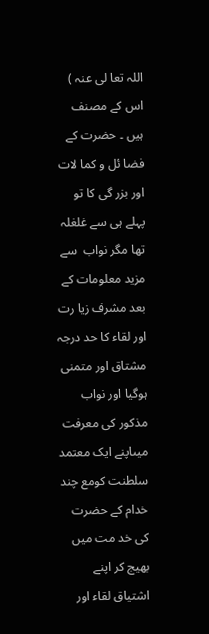اللہ تعا لی عنہ ) اس کے مصنف ہیں ۔ حضرت کے فضا ئل و کما لات اور بزر گی کا تو پہلے ہی سے غلغلہ تھا مگر نواب  سے مزید معلومات کے بعد مشرف زیا رت اور لقاء کا حد درجہ مشتاق اور متمنی ہوگیا اور نواب مذکور کی معرفت میںاپنے ایک معتمد سلطنت کومع چند خدام کے حضرت کی خد مت میں بھیج کر اپنے اشتیاق لقاء اور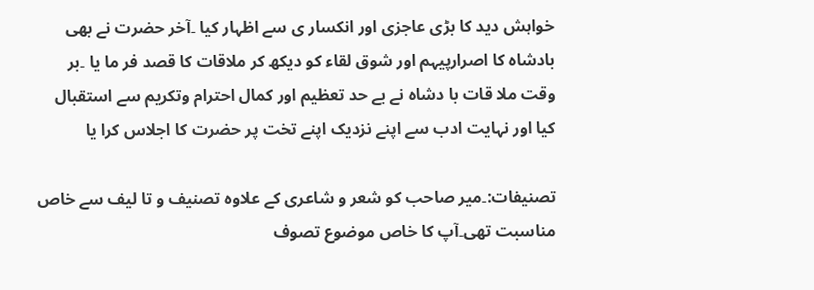خواہش دید کا بڑی عاجزی اور انکسار ی سے اظہار کیا ۔آخر حضرت نے بھی بادشاہ کا اصرارپیہم اور شوق لقاء کو دیکھ کر ملاقات کا قصد فر ما یا ۔بر وقت ملا قات با دشاہ نے بے حد تعظیم اور کمال احترام وتکریم سے استقبال کیا اور نہایت ادب سے اپنے نزدیک اپنے تخت پر حضرت کا اجلاس کرا یا

تصنیفات:۔میر صاحب کو شعر و شاعری کے علاوہ تصنیف و تا لیف سے خاص مناسبت تھی۔آپ کا خاص موضوع تصوف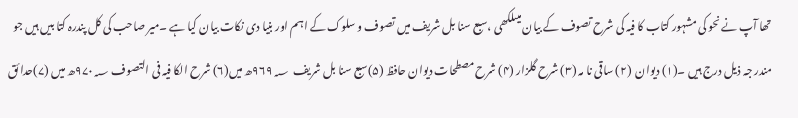تھا آپ نے نحو کی مشہور کتاب کا فیہ کی شرح تصوف کے بیان میںلکھی ،سبع سنا بل شریف میں تصوف و سلوک کے اہم اور بنیا دی نکات بیان کیا ہے ۔میر صاحب کی کل پندرہ کتا بیں ہیں جو مندر جہ ذیل درج ہیں ۔(۱) دیوان  (۲) ساقی نا مہ (۳) شرح گلزار (۴) شرح مصطحات دیوان حافظ (۵)سبع سنا بل شریف  ۹۶۹؁ھ میں(۶) شرح الکا فیہ فی التصوف ۹۷۰؁ھ میں (۷)حدا ئق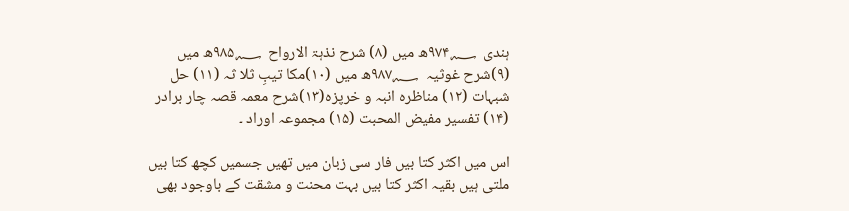ہندی  ۹۷۴؁ھ میں (۸) شرح نذہۃ الارواح  ۹۸۵؁ھ میں (۹)شرح غوثیہ  ۹۸۷؁ھ میں (۱۰)مکا تیبِ ثلا ثہ (۱۱) حل شبہات (۱۲) مناظرہ انبہ و خرپزہ(۱۳)شرح معمہ قصہ چار برادر (۱۴) تفسیر مفیض المحبت (۱۵) مجموعہ اوراد ۔

اس میں اکثر کتا بیں فار سی زبان میں تھیں جسمیں کچھ کتا بیں ملتی ہیں بقیہ اکثر کتا بیں بہت محنت و مشقت کے باوجود بھی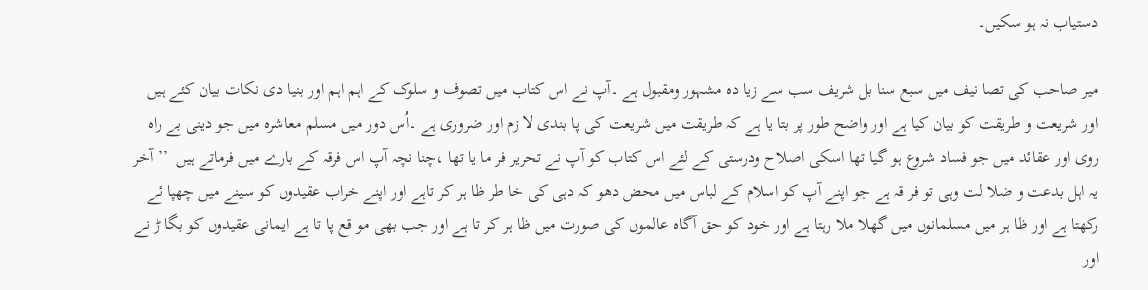دستیاب نہ ہو سکیں۔

میر صاحب کی تصا نیف میں سبع سنا بل شریف سب سے زیا دہ مشہور ومقبول ہے ۔آپ نے اس کتاب میں تصوف و سلوک کے اہم اہم اور بنیا دی نکات بیان کئے ہیں اور شریعت و طریقت کو بیان کیا ہے اور واضح طور پر بتا یا ہے کہ طریقت میں شریعت کی پا بندی لا زم اور ضروری ہے ۔اُس دور میں مسلم معاشرہ میں جو دینی بے راہ روی اور عقائد میں جو فساد شروع ہو گیا تھا اسکی اصلاح ودرستی کے لئے اس کتاب کو آپ نے تحریر فر ما یا تھا ،چنا نچہ آپ اس فرقہ کے بارے میں فرماتے ہیں  ’’آخر یہ اہل بدعت و ضلا لت وہی تو فر قہ ہے جو اپنے آپ کو اسلام کے لباس میں محض دھو کہ دہی کی خا طر ظا ہر کر تاہے اور اپنے خراب عقیدوں کو سینے میں چھپا ئے رکھتا ہے اور ظا ہر میں مسلمانوں میں گھلا ملا رہتا ہے اور خود کو حق آگاہ عالموں کی صورت میں ظا ہر کر تا ہے اور جب بھی مو قع پا تا ہے ایمانی عقیدوں کو بگا ڑ نے اور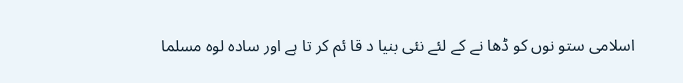اسلامی ستو نوں کو ڈھا نے کے لئے نئی بنیا د قا ئم کر تا ہے اور سادہ لوہ مسلما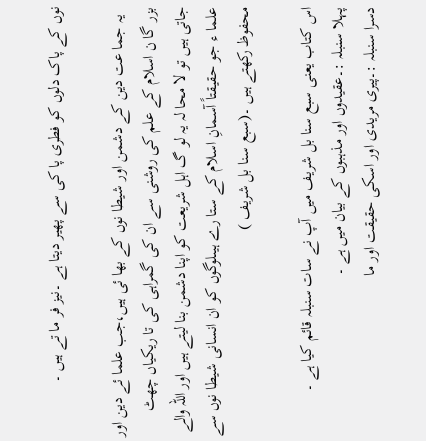نوں کے پاک دلوں کو فطری پا کی سے پھیر دیتا ہے ۔نیز فر ما تے ہیں ۔

  یہ جما عت دین کے دشمن اور شیطا نوں کے بھا ئی ہیں،جب علما ئے دین اور بزر گا ن اسلام کے علم کی روشنی سے ان کی گمراہی کی تا ریکیاں چھٹ جاتی ہیں تو لا محا لہ یہ لو گ اہل شریعت کو اپنا دشمن بنا لیتے ہیں اور اللہ والے علما ء جو حقیقتاً آسمانِ اسلام کے ستا رے ہیںلوگوں کو ان انسانی شیطا نوں سے محفوظ رکھتے ہیں ۔(سبع سنا بل شریف )

اس کتاب یعنی سبع سنا بل شریف میں آپ نے سات سنبلہ قائم کیا ہے ۔
پہلا سنبلہ :۔عقیدوں اور مذہبوں کے بیان میں ہے ۔
دسرا سنبلہ :۔پیری مریدی اور اسکی حقیقت اور ما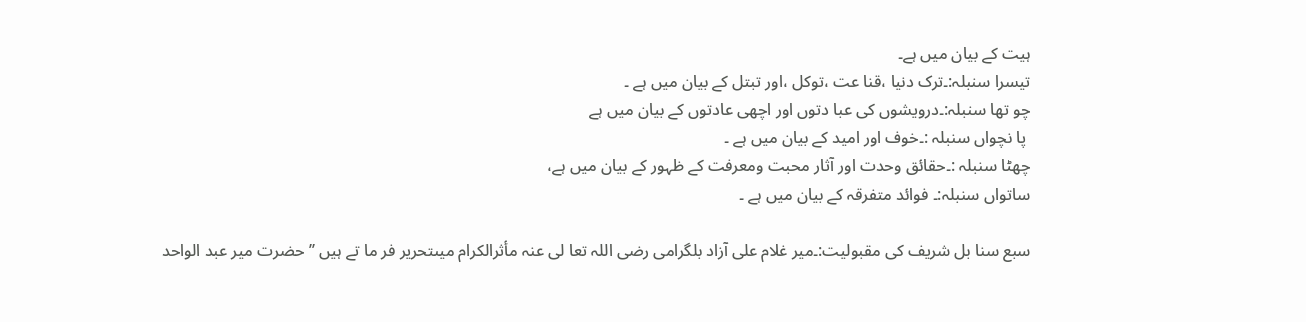ہیت کے بیان میں ہے۔
تیسرا سنبلہ:۔ترک دنیا ،قنا عت ،توکل ،اور تبتل کے بیان میں ہے ۔
چو تھا سنبلہ:۔درویشوں کی عبا دتوں اور اچھی عادتوں کے بیان میں ہے
 پا نچواں سنبلہ :۔خوف اور امید کے بیان میں ہے ۔
چھٹا سنبلہ :۔حقائق وحدت اور آثار محبت ومعرفت کے ظہور کے بیان میں ہے،
ساتواں سنبلہ:۔ فوائد متفرقہ کے بیان میں ہے ۔

سبع سنا بل شریف کی مقبولیت:۔میر غلام علی آزاد بلگرامی رضی اللہ تعا لی عنہ مأثرالکرام میںتحریر فر ما تے ہیں ’’حضرت میر عبد الواحد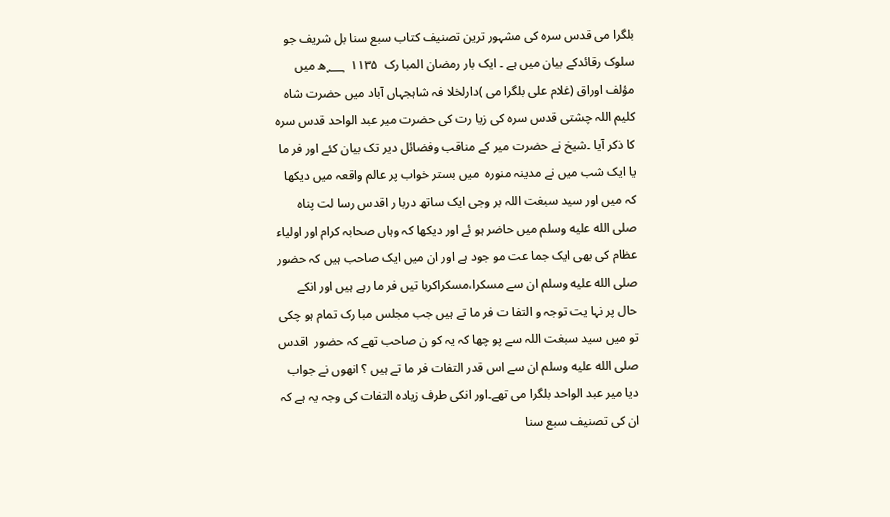بلگرا می قدس سرہ کی مشہور ترین تصنیف کتاب سبع سنا بل شریف جو سلوک رقائدکے بیان میں ہے ۔ ایک بار رمضان المبا رک  ۱۱۳۵  ؁ھ میں مؤلف اوراق (غلام علی بلگرا می )دارلخلا فہ شاہجہاں آباد میں حضرت شاہ کلیم اللہ چشتی قدس سرہ کی زیا رت کی حضرت میر عبد الواحد قدس سرہ کا ذکر آیا ۔شیخ نے حضرت میر کے مناقب وفضائل دیر تک بیان کئے اور فر ما یا ایک شب میں نے مدینہ منورہ  میں بستر خواب پر عالم واقعہ میں دیکھا کہ میں اور سید سبغت اللہ بر وجی ایک ساتھ دربا ر اقدس رسا لت پناہ  صلى الله عليه وسلم میں حاضر ہو ئے اور دیکھا کہ وہاں صحابہ کرام اور اولیاء عظام کی بھی ایک جما عت مو جود ہے اور ان میں ایک صاحب ہیں کہ حضور  صلى الله عليه وسلم ان سے مسکرا،مسکراکربا تیں فر ما رہے ہیں اور انکے حال پر نہا یت توجہ و التفا ت فر ما تے ہیں جب مجلس مبا رک تمام ہو چکی تو میں سید سبغت اللہ سے پو چھا کہ یہ کو ن صاحب تھے کہ حضور  اقدس  صلى الله عليه وسلم ان سے اس قدر التفات فر ما تے ہیں ؟ انھوں نے جواب دیا میر عبد الواحد بلگرا می تھے۔اور انکی طرف زیادہ التفات کی وجہ یہ ہے کہ ان کی تصنیف سبع سنا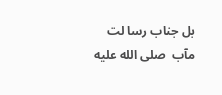بل جناب رسا لت مآب  صلى الله عليه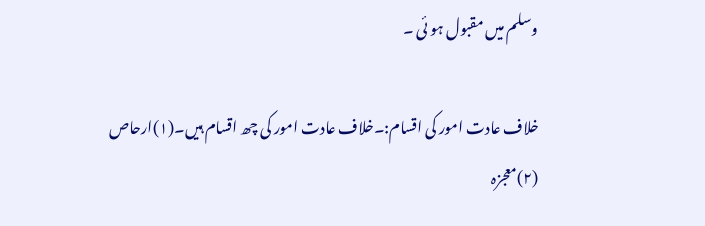وسلم میں مقبول ہو ئی ۔

خلاف عادت امور کی اقسام:۔خلاف عادت امور کی چھ اقسام ہیں۔(۱)ارحاص (۲)معجزہ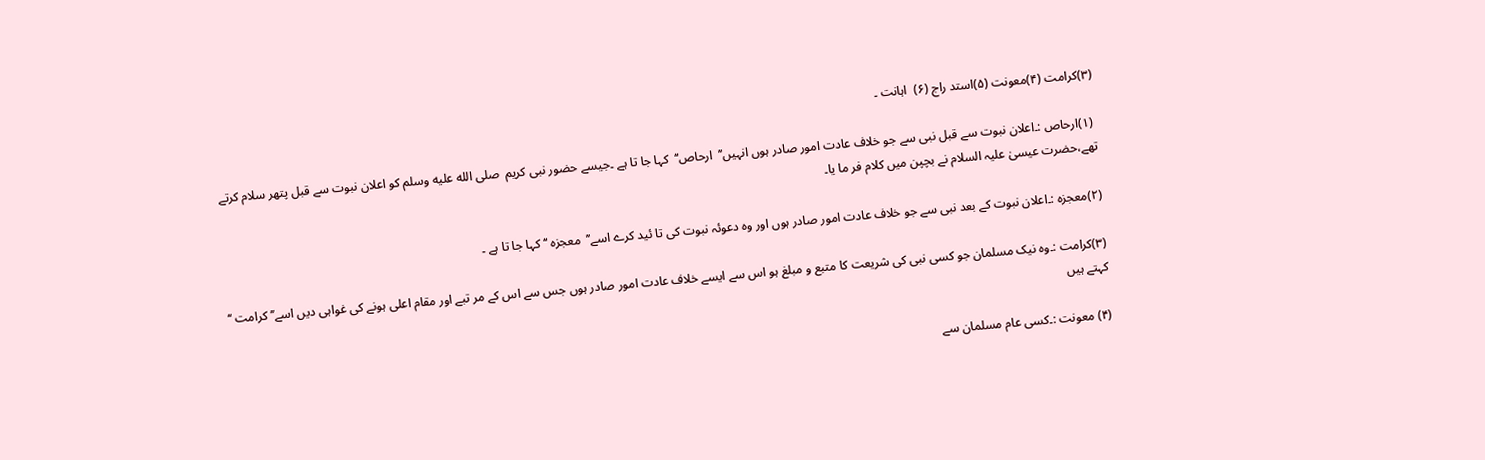(۳)کرامت (۴)معونت (۵)استد راج (۶)  اہانت ۔

 (۱)ارحاص :۔اعلان نبوت سے قبل نبی سے جو خلاف عادت امور صادر ہوں انہیں’’  ارحاص‘‘  کہا جا تا ہے ۔جیسے حضور نبی کریم  صلى الله عليه وسلم کو اعلان نبوت سے قبل پتھر سلام کرتے تھے،حضرت عیسیٰ علیہ السلام نے بچپن میں کلام فر ما یا۔

(۲)معجزہ :۔اعلان نبوت کے بعد نبی سے جو خلاف عادت امور صادر ہوں اور وہ دعوئہ نبوت کی تا ئید کرے اسے’’  معجزہ ‘‘ کہا جا تا ہے ۔

(۳)کرامت :۔وہ نیک مسلمان جو کسی نبی کی شریعت کا متبع و مبلغ ہو اس سے ایسے خلاف عادت امور صادر ہوں جس سے اس کے مر تبے اور مقام اعلی ہونے کی غواہی دیں اسے’’ کرامت ‘‘ کہتے ہیں

(۴) معونت :۔کسی عام مسلمان سے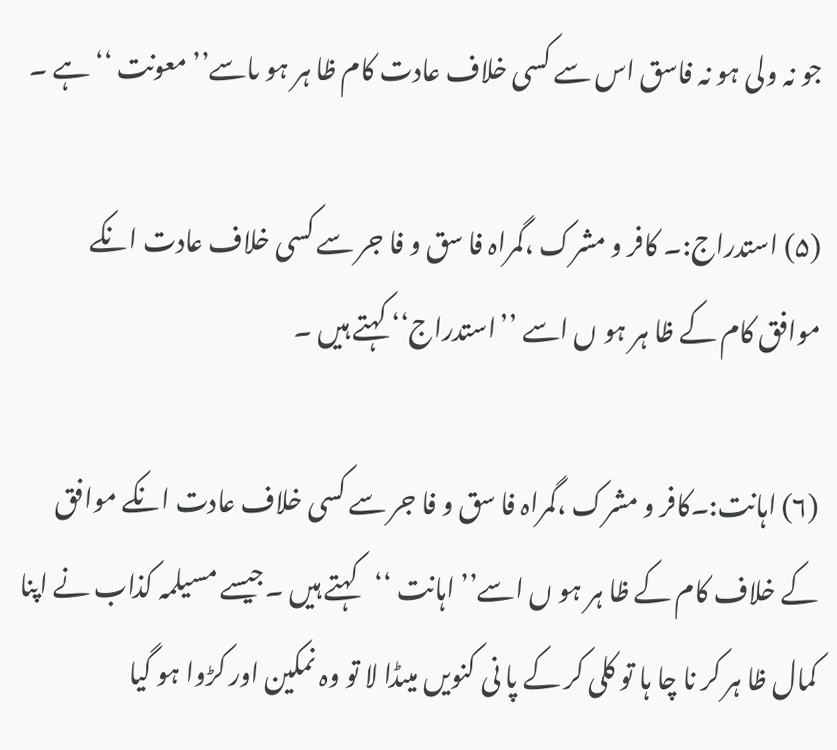جو نہ ولی ہو نہ فاسق اس سے کسی خلاف عادت کام ظا ہر ہو ںاسے’’ معونت ‘‘ہے ۔

(۵) استدراج:۔ کافر و مشرک ،گمراہ فا سق و فا جر سے کسی خلاف عادت انکے موافق کام کے ظا ہر ہو ں اسے ’’استدراج‘‘ کہتے ہیں ۔

(۶) اہانت:۔کافر و مشرک ،گمراہ فا سق و فا جر سے کسی خلاف عادت انکے موافق کے خلاف کام کے ظا ہر ہو ں اسے’’ اہانت ‘‘کہتے ہیں ۔جیسے مسیلمہ کذاب نے اپنا کمال ظا ہر کر نا چا ہا تو کلی کر کے پا نی کنویں میںڈا لا تو وہ نمکین اور کڑوا ہو گیا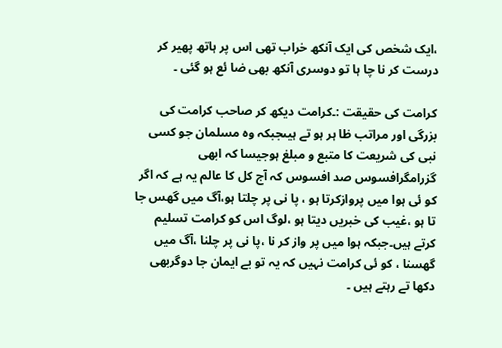،ایک شخص کی ایک آنکھ خراب تھی اس پر ہاتھ پھیر کر درست کر نا چا ہا تو دوسری آنکھ بھی ضا ئع ہو گئی ۔

کرامت کی حقیقت :۔کرامت دیکھ کر صاحب کرامت کی بزرگی اور مراتب ظا ہر ہو تے ہیںجبکہ وہ مسلمان جو کسی نبی کی شریعت کا متبع و مبلغ ہوجیسا کہ ابھی گزرامگرافسوس صد افسوس کہ آج کل کا عالم یہ ہے کہ اگر کو ئی ہوا میں پروازکرتا ہو ، پا نی پر چلتا ہو،آگ میں گھس جا تا ہو ،غیب کی خبریں دیتا ہو ،لوگ اس کو کرامت تسلیم کرتے ہیں۔جبکہ ہوا میں پر واز کر نا ،پا نی پر چلنا ،آگ میں گھسنا ، کو ئی کرامت نہیں کہ یہ تو بے ایمان جا دوگربھی دکھا تے رہتے ہیں ۔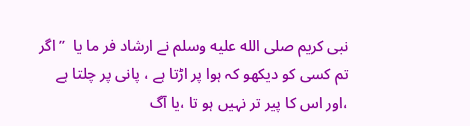نبی کریم صلى الله عليه وسلم نے ارشاد فر ما یا  ’’اگر تم کسی کو دیکھو کہ ہوا پر اڑتا ہے ، پانی پر چلتا ہے ،اور اس کا پیر تر نہیں ہو تا ،یا آگ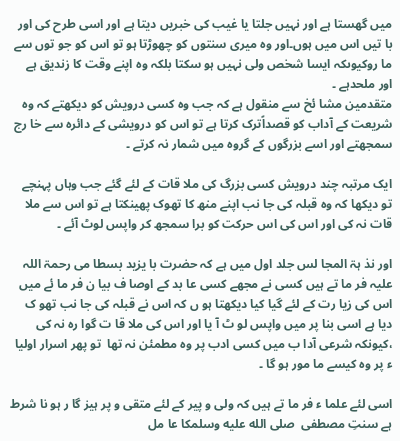میں گھستا ہے اور نہیں جلتا یا غیب کی خبریں دیتا ہے اور اسی طرح کی اور با تیں اس میں ہوں۔اور وہ میری سنتوں کو چھوڑتا ہو تو اس کو جو توں سے ما روکیوںکہ ایسا شخص ولی نہیں ہو سکتا بلکہ وہ اپنے وقت کا زندیق ہے اور ملحدہے ۔
متقدمین مشا ئخ سے منقول ہے کہ جب وہ کسی درویش کو دیکھتے کہ وہ شریعت کے آداب کو قصداًترک کرتا ہے تو اس کو درویشی کے دائرہ سے خا رج سمجھتے اور اسے بزرگوں کے گروہ میں شمار نہ کرتے ۔

ایک مرتبہ چند درویش کسی بزرگ کی ملا قات کے لئے گئے جب وہاں پہنچے تو دیکھا کہ وہ قبلہ کی جا نب اپنے منھ کا تھوک پھینکتا ہے تو اس سے ملا قات نہ کی اور اس کی اس حرکت کو برا سمجھ کر واپس لوٹ آئے ۔

اور نذ ہۃ المجا لس جلد اول میں ہے کہ حضرت با یزید بسطا می رحمۃ اللہ علیہ فر ما تے ہیں کسی نے مجھے کسی عا بد کے اوصا ف بیا ن فر ما ئے میں اس کی زیا رت کے لئے گیا کیا دیکھتا ہو ں کہ اس نے قبلہ کی جا نب تھو ک دیا ہے اسی بنا پر میں واپس لو ٹ آ یا اور اس کی ملا قا ت گوا رہ نہ کی ،کیونکہ شرعی آدا ب میں کسی ادب پر وہ مطمئن نہ تھا  تو پھر اسرار اولیا ء پر وہ کیسے ما مور ہو گا ۔

اسی لئے علما ء فر ما تے ہیں کہ ولی و پیر کے لئے متقی و پر ہیز گا ر ہو نا شرط ہے سنتِ مصطفی  صلى الله عليه وسلمکا عا مل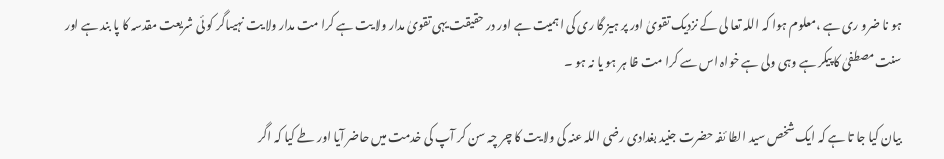ہو نا ضرو ری ہے ،معلوم ہوا کہ اللہ تعا لی کے نزدیک تقویٰ اور پر ہیز گا ری کی اہمیت ہے اور در حقیقت یہی تقویٰ مدار ولا یت ہے کرا مت مدار ولا یت نہیںاگر کو ئی شریعت مقدسہ کا پا بند ہے اور سنت مصطفیٰ کا پیکر ہے وہی ولی ہے خواہ اس سے کرا مت ظا ہر ہو یا نہ ہو ۔

بیان کیا جا تا ہے کہ ایک شخص سید الطا ئفہ حضرت جنید بغدادی رضی اللہ عنہ کی ولا یت کا چر چہ سن کر آپ کی خدمت میں حاضر آیا اور طے کیا کہ اگر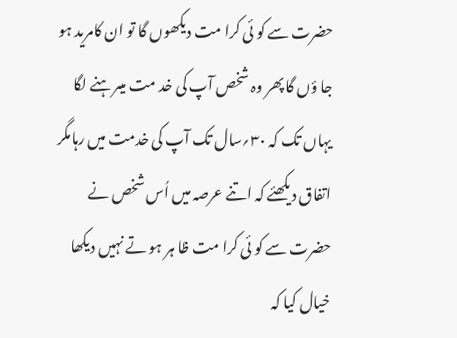حضرت سے کو ئی کرا مت دیکھوں گا تو ان کامرید ہو جا ؤں گا پھر وہ شخص آپ کی خد مت میںرہنے لگا یہاں تک کہ ۳۰؍سال تک آپ کی خدمت میں رہامگر اتفاق دیکھئے کہ اتنے عرصہ میں اُس شخص نے حضرت سے کو ئی کرا مت ظا ہر ہو تے نہیں دیکھا خیال کیا کہ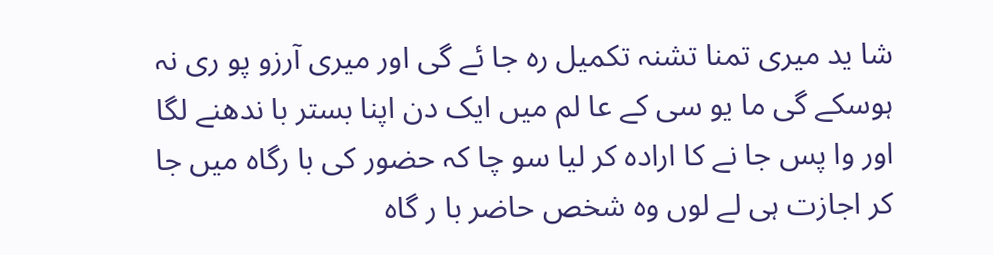شا ید میری تمنا تشنہ تکمیل رہ جا ئے گی اور میری آرزو پو ری نہ ہوسکے گی ما یو سی کے عا لم میں ایک دن اپنا بستر با ندھنے لگا اور وا پس جا نے کا ارادہ کر لیا سو چا کہ حضور کی با رگاہ میں جا کر اجازت ہی لے لوں وہ شخص حاضر با ر گاہ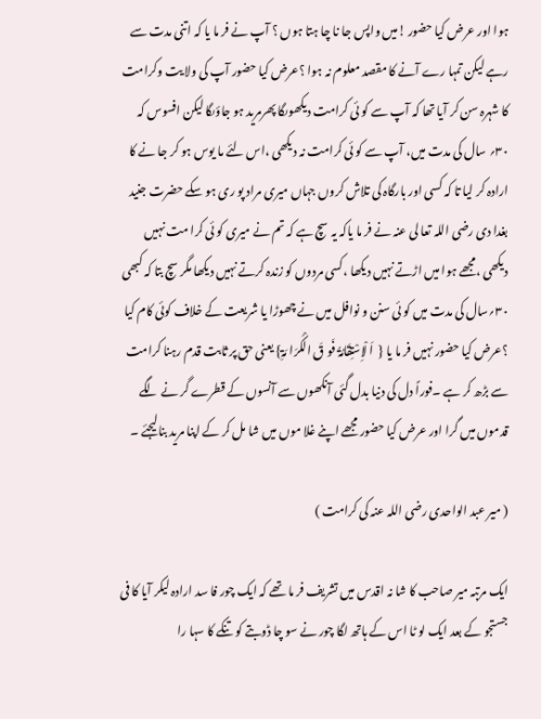ہوا اور عرض کیا حضور !میں واپس جا نا چا ہتا ہوں ؟ آپ نے فر ما یا کہ اتنی مدت سے رہے لیکن تمہا رے آنے کا مقصد معلوم نہ ہوا ؟عرض کیا حضور آپ کی ولا یت وکرامت کا شہرہ سن کر آیا تھا کہ آپ سے کو ئی کرامت دیکھوںگا پھرمرید ہو جاؤںگا لیکن افسوس کہ ۳۰؍ سال کی مدت میں، آپ سے کو ئی کرامت نہ دیکھی ،اس لئے ما یوس ہو کر جا نے کا ارادہ کر لیا تا کہ کسی اور بارگاہ کی تلاش کروں جہاں میری مراد پو ری ہو سکے حضرت جنید بغدا دی رضی اللہ تعا لی عنہ نے فر ما یاکہ یہ سچ ہے کہ تم نے میری کو ئی کرا مت نہیں دیکھی ،مجھے ہوا میں اڑتے نہیں دیکھا ،کسی مردوں کو زندہ کرتے نہیں دیکھا مگر سچ بتا کہ کبھی   ۳۰؍سال کی مدت میں کو ئی سنن و نوافل میں نے چھوڑا یا شریعت کے خلاف کوئی کام کیا ؟عرض کیا حضور نہیں فر ما یا {  اَ لْاِسْتِقَامُۃُ فَو قَ الْکَرَا مَۃِ} یعنی حق پر ثابت قدم رہنا کرامت سے بڑھ کر ہے ۔فوراً دل کی دنیا بدل گئی آنکھوں سے آنسوں کے قطرے گر نے لگے قدموں میں گرا اور عرض کیا حضور مجھے اپنے غلا موں میں شا مل کر کے اپنا مرید بنالیجئے ۔

( میر عبد الواحدی رضی اللہ عنہ کی کرامت )

ایک مرتبہ میر صاحب کا شا نہ اقدس میں تشریف فر ما تھے کہ ایک چور فا سد ارادہ لیکر آیا کا فی جستجو کے بعد ایک لو ٹا اس کے ہاتھ لگا چور نے سو چا ڈوبتے کو تنکے کا سہا را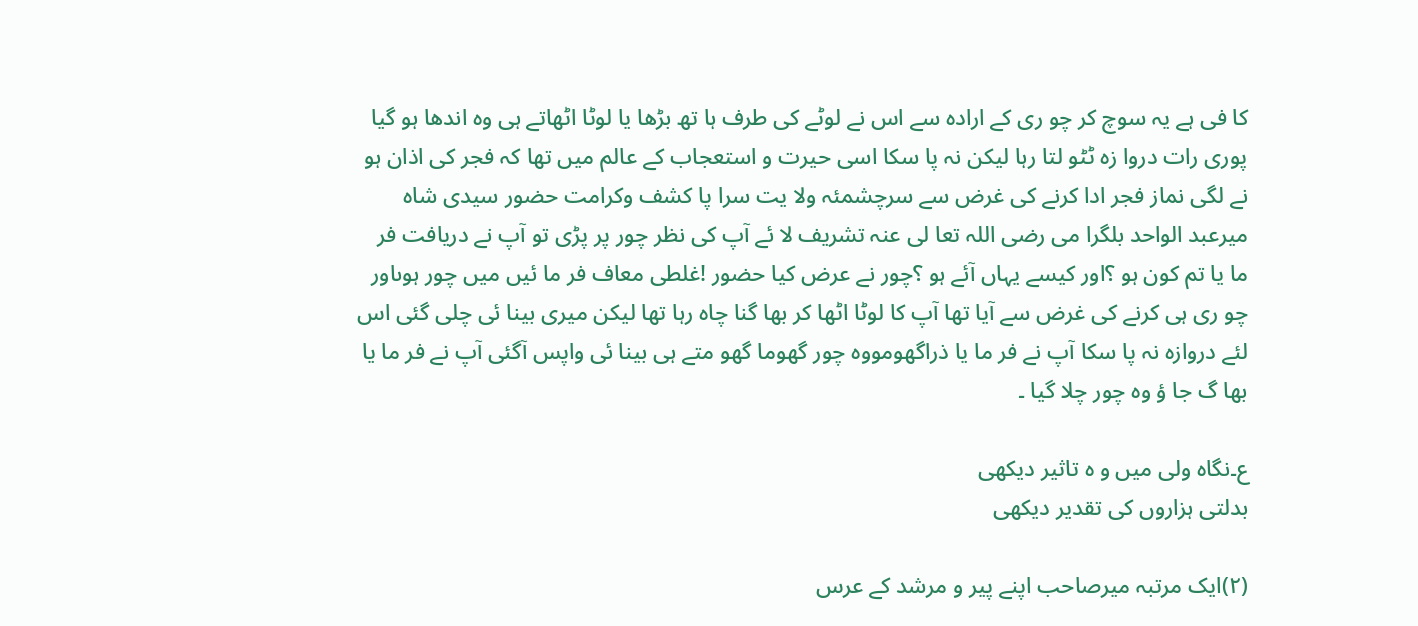کا فی ہے یہ سوچ کر چو ری کے ارادہ سے اس نے لوٹے کی طرف ہا تھ بڑھا یا لوٹا اٹھاتے ہی وہ اندھا ہو گیا پوری رات دروا زہ ٹٹو لتا رہا لیکن نہ پا سکا اسی حیرت و استعجاب کے عالم میں تھا کہ فجر کی اذان ہو نے لگی نماز فجر ادا کرنے کی غرض سے سرچشمئہ ولا یت سرا پا کشف وکرامت حضور سیدی شاہ میرعبد الواحد بلگرا می رضی اللہ تعا لی عنہ تشریف لا ئے آپ کی نظر چور پر پڑی تو آپ نے دریافت فر ما یا تم کون ہو ؟اور کیسے یہاں آئے ہو ؟چور نے عرض کیا حضور !غلطی معاف فر ما ئیں میں چور ہوںاور چو ری ہی کرنے کی غرض سے آیا تھا آپ کا لوٹا اٹھا کر بھا گنا چاہ رہا تھا لیکن میری بینا ئی چلی گئی اس لئے دروازہ نہ پا سکا آپ نے فر ما یا ذراگھومووہ چور گھوما گھو متے ہی بینا ئی واپس آگئی آپ نے فر ما یا بھا گ جا ؤ وہ چور چلا گیا ۔

ع۔نگاہ ولی میں و ہ تاثیر دیکھی
بدلتی ہزاروں کی تقدیر دیکھی

(۲)ایک مرتبہ میرصاحب اپنے پیر و مرشد کے عرس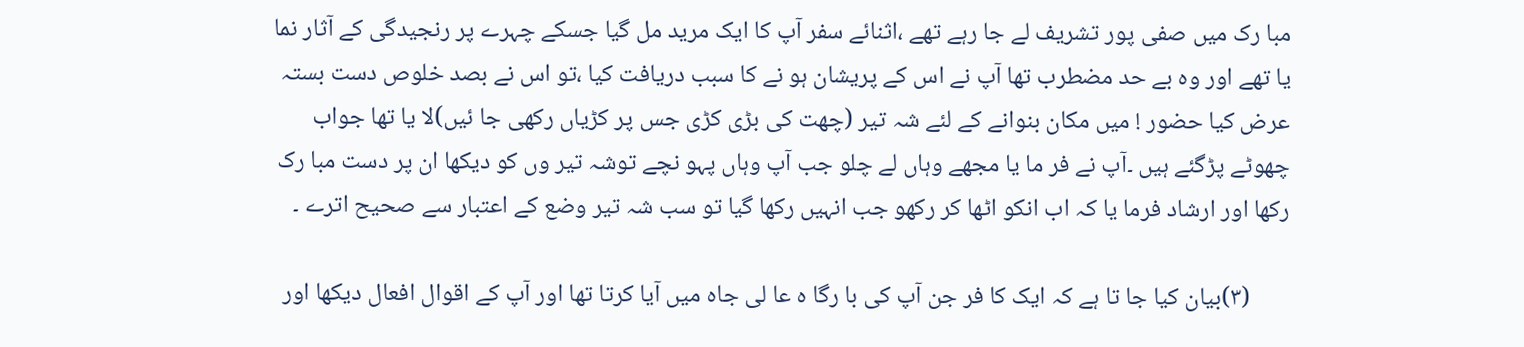مبا رک میں صفی پور تشریف لے جا رہے تھے ،اثنائے سفر آپ کا ایک مرید مل گیا جسکے چہرے پر رنجیدگی کے آثار نما یا تھے اور وہ بے حد مضطرب تھا آپ نے اس کے پریشان ہو نے کا سبب دریافت کیا ،تو اس نے بصد خلوص دست بستہ عرض کیا حضور ! میں مکان بنوانے کے لئے شہ تیر (چھت کی بڑی کڑی جس پر کڑیاں رکھی جا ئیں)لا یا تھا جواب چھوٹے پڑگئے ہیں ۔آپ نے فر ما یا مجھے وہاں لے چلو جب آپ وہاں پہو نچے توشہ تیر وں کو دیکھا ان پر دست مبا رک رکھا اور ارشاد فرما یا کہ اب انکو اٹھا کر رکھو جب انہیں رکھا گیا تو سب شہ تیر وضع کے اعتبار سے صحیح اترے ۔

       (۳)بیان کیا جا تا ہے کہ ایک کا فر جن آپ کی با رگا ہ عا لی جاہ میں آیا کرتا تھا اور آپ کے اقوال افعال دیکھا اور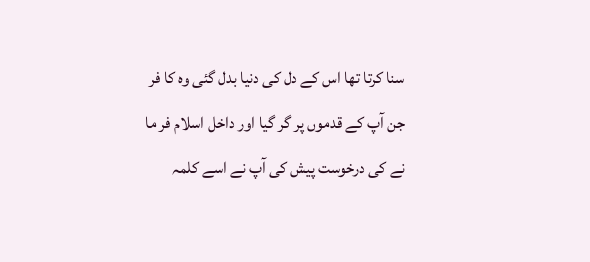سنا کرتا تھا اس کے دل کی دنیا بدل گئی وہ کا فر جن آپ کے قدموں پر گر گیا اور داخل اسلام فر ما نے کی درخوست پیش کی آپ نے اسے کلمہ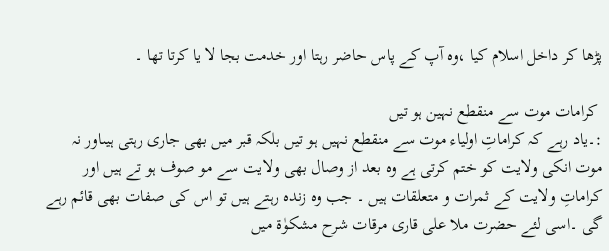پڑھا کر داخل اسلام کیا ،وہ آپ کے پاس حاضر رہتا اور خدمت بجا لا یا کرتا تھا ۔

 کرامات موت سے منقطع نہین ہو تیں
:۔یاد رہے کہ کراماتِ اولیاء موت سے منقطع نہیں ہو تیں بلکہ قبر میں بھی جاری رہتی ہیںاور نہ موت انکی ولایت کو ختم کرتی ہے وہ بعد از وصال بھی ولایت سے مو صوف ہو تے ہیں اور کراماتِ ولایت کے ثمرات و متعلقات ہیں ۔ جب وہ زندہ رہتے ہیں تو اس کی صفات بھی قائم رہے گی ۔اسی لئے حضرت ملا علی قاری مرقات شرح مشکوٰۃ میں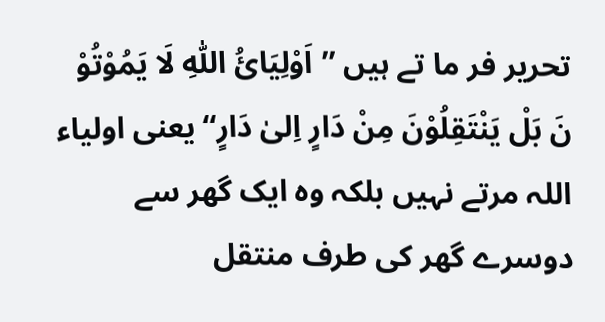تحریر فر ما تے ہیں ’’اَوْلِیَائُ اللّٰہِ لَا یَمُوْتُوْ نَ بَلْ یَنْتَقِلُوْنَ مِنْ دَارٍ اِلیٰ دَارٍ‘‘یعنی اولیاء اللہ مرتے نہیں بلکہ وہ ایک گھر سے دوسرے گھر کی طرف منتقل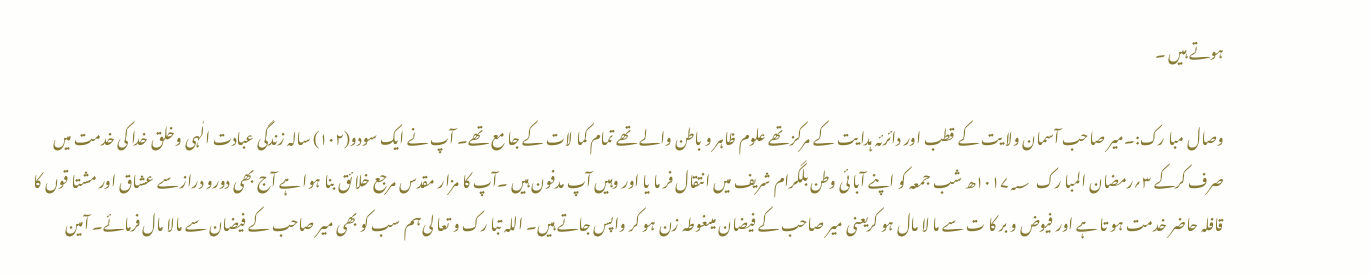ہوتے ہیں ۔

وصال مبا رک:۔میر صاحب آسمان ولا یت کے قطب اور دائرئہ ہدا یت کے مرکز تھے علوم ظاہر و باطن والے تھے تمام کما لات کے جا مع تھے۔ آپ نے ایک سودو(۱۰۲) سالہ زندگی عبادت الٰہی وخلق خدا کی خدمت میں صرف کرکے ۳؍رمضان المبا رک  ۱۰۱۷؁ھ شب جمعہ کو اپنے آبا ئی وطن بلگرام شریف میں انتقال فر ما یا اور وہیں آپ مدفون ہیں ۔آپ کا مزار مقدس مرجع خلا ئق بنا ہوا ہے آج بھی دورو دراز سے عشاق اور مشتا قوں کا قافلہ حاضر خدمت ہو تا ہے اور فیوض و بر کا ت سے ما لا مال ہو کریعنی میر صاحب کے فیضان میںغوطہ زن ہو کر واپس جاتے ہیں۔ اللہ تبا رک و تعا لی ہم سب کو بھی میر صاحب کے فیضان سے مالا مال فرمائے۔ آمین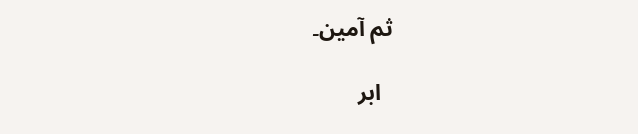ثم آمین۔

  ابر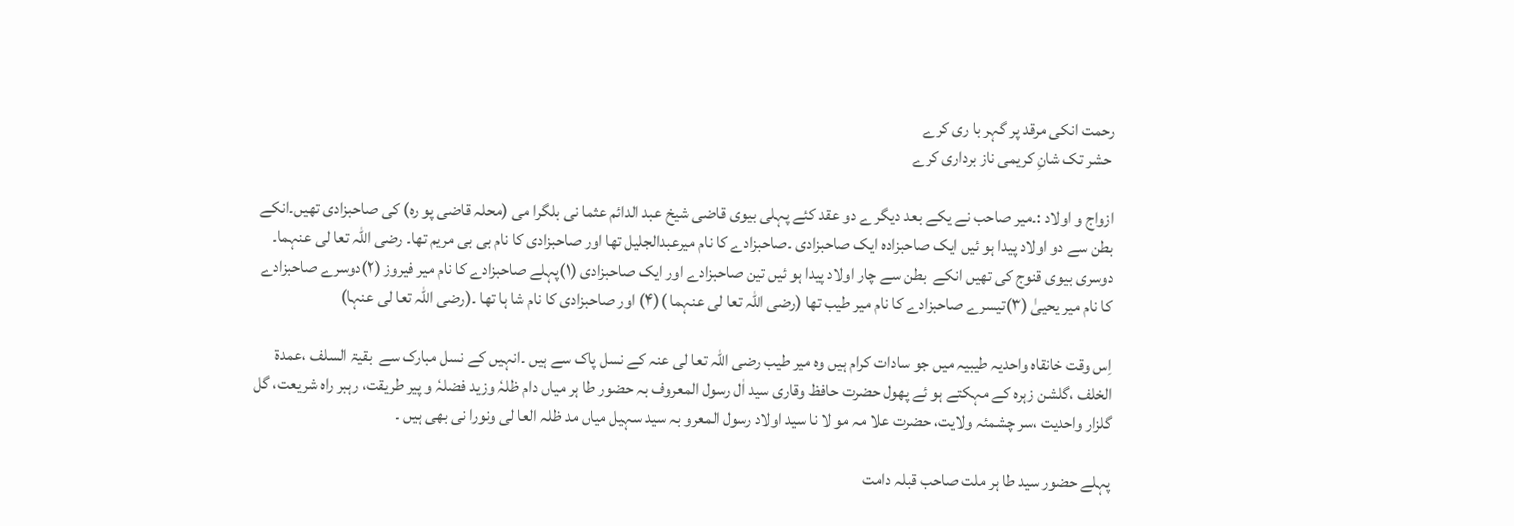رحمت انکی مرقد پر گہر با ری کرے
 حشر تک شانِ کریمی ناز برداری کرے

ازواج و اولاد :۔میر صاحب نے یکے بعد دیگر ے دو عقد کئے پہلی بیوی قاضی شیخ عبد الدائم عثما نی بلگرا می (محلہ قاضی پو رہ) کی صاحبزادی تھیں۔انکے  بطن سے دو اولاد پیدا ہو ئیں ایک صاحبزادہ ایک صاحبزادی ۔صاحبزادے کا نام میرعبدالجلیل تھا اور صاحبزادی کا نام بی بی مریم تھا۔ رضی اللہ تعا لی عنہما۔ دوسری بیوی قنوج کی تھیں انکے  بطن سے چار اولاد پیدا ہو ئیں تین صاحبزادے اور ایک صاحبزادی (۱)پہلے صاحبزادے کا نام میر فیروز (۲)دوسرے صاحبزادے کا نام میر یحییٰ (۳)تیسرے صاحبزادے کا نام میر طیب تھا (رضی اللہ تعا لی عنہما )(۴) اور صاحبزادی کا نام شا ہا تھا ۔(رضی اللہ تعا لی عنہا)

اِس وقت خانقاہ واحدیہ طیبیہ میں جو سادات کرام ہیں وہ میر طیب رضی اللہ تعا لی عنہ کے نسل پاک سے ہیں ۔انہیں کے نسل مبارک سے  بقیۃ السلف ،عمدۃ الخلف ،گلشن زہرہ کے مہکتے ہو ئے پھول حضرت حافظ وقاری سید اٰل رسول المعروف بہ حضور طا ہر میاں دام ظلہٗ وزید فضلہٗ و پیر طریقت، رہبر راہ شریعت، گل گلزار واحدیت ،سر چشمئہ ولایت، حضرت علا مہ مو لا نا سید اولاد رسول المعرو بہ سید سہیل میاں مد ظلہ العا لی ونورا نی بھی ہیں ۔

پہلے حضور سید طا ہر ملت صاحب قبلہ دامت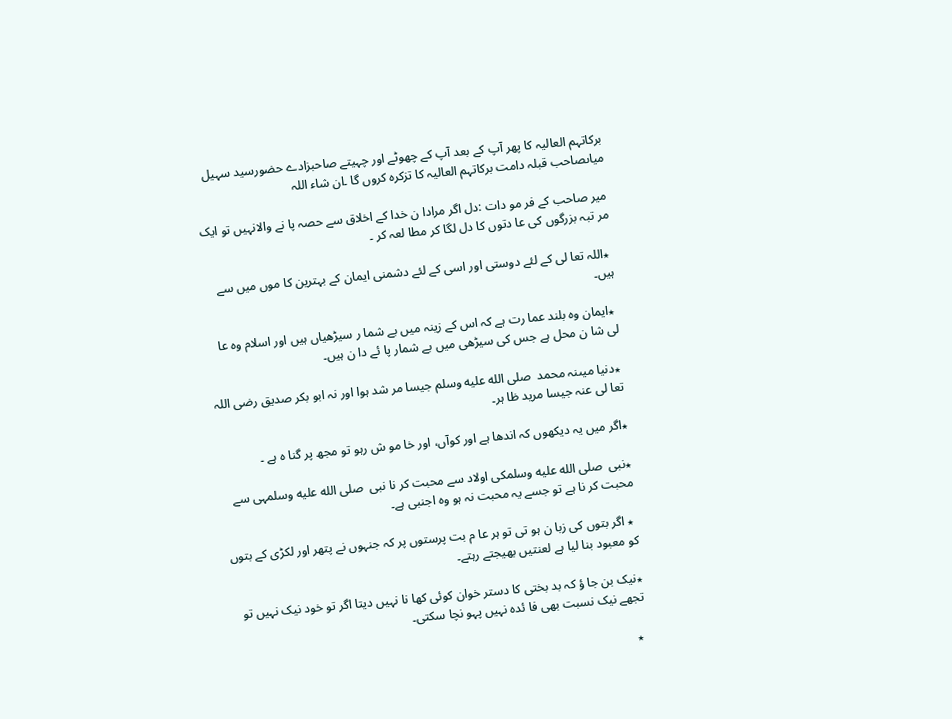برکاتہم العالیہ کا پھر آپ کے بعد آپ کے چھوٹے اور چہیتے صاحبزادے حضورسید سہیل میاںصاحب قبلہ دامت برکاتہم العالیہ کا تزکرہ کروں گا ۔ان شاء اللہ

میر صاحب کے فر مو دات :دل اگر مرادا ن خدا کے اخلاق سے حصہ پا نے والانہیں تو ایک مر تبہ بزرگوں کی عا دتوں کا دل لگا کر مطا لعہ کر ۔

 ٭اللہ تعا لی کے لئے دوستی اور اسی کے لئے دشمنی ایمان کے بہترین کا موں میں سے ہیں۔

 ٭ایمان وہ بلند عما رت ہے کہ اس کے زینہ میں بے شما ر سیڑھیاں ہیں اور اسلام وہ عا لی شا ن محل ہے جس کی سیڑھی میں بے شمار پا ئے دا ن ہیں۔

 ٭دنیا میںنہ محمد  صلى الله عليه وسلم جیسا مر شد ہوا اور نہ ابو بکر صدیق رضی اللہ تعا لی عنہ جیسا مرید ظا ہر۔

٭اگر میں یہ دیکھوں کہ اندھا ہے اور کوآں، اور خا مو ش رہو تو مجھ پر گنا ہ ہے ۔

٭نبی  صلى الله عليه وسلمکی اولاد سے محبت کر نا نبی  صلى الله عليه وسلمہی سے محبت کر نا ہے تو جسے یہ محبت نہ ہو وہ اجنبی ہے۔

 ٭ اگر بتوں کی زبا ن ہو تی تو ہر عا م بت پرستوں پر کہ جنہوں نے پتھر اور لکڑی کے بتوں کو معبود بنا لیا ہے لعنتیں بھیجتے رہتے۔

٭نیک بن جا ؤ کہ بد بختی کا دستر خوان کوئی کھا نا نہیں دیتا اگر تو خود نیک نہیں تو تجھے نیک نسبت بھی فا ئدہ نہیں پہو نچا سکتی۔

 ٭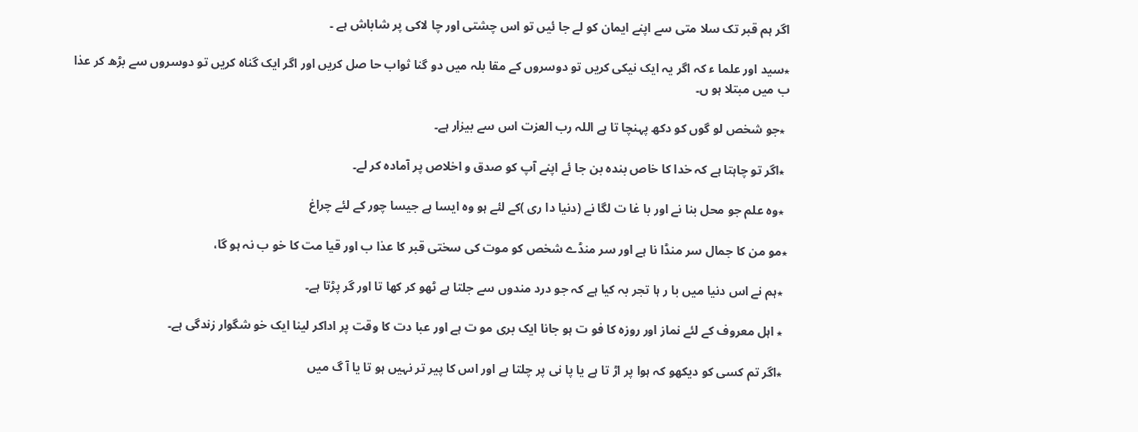اگر ہم قبر تک سلا متی سے اپنے ایمان کو لے جا ئیں تو اس چشتی اور چا لاکی پر شاباش ہے ۔

٭سید اور علما ء کہ اگر یہ ایک نیکی کریں تو دوسروں کے مقا بلہ میں دو گنا ثواب حا صل کریں اور اگر ایک گناہ کریں تو دوسروں سے بڑھ کر عذا ب میں مبتلا ہو ں۔

 ٭جو شخص لو گوں کو دکھ پہنچا تا ہے اللہ رب العزت اس سے بیزار ہے۔

 ٭اگر تو چاہتا ہے کہ خدا کا خاص بندہ بن جا ئے اپنے آپ کو صدق و اخلاص پر آمادہ کر لے۔

 ٭وہ علم جو محل بنا نے اور با غا ت لگا نے (دنیا دا ری )کے لئے ہو وہ ایسا ہے جیسا چور کے لئے چراغ

٭مو من کا جمال سر منڈا نا ہے اور سر منڈے شخص کو موت کی سختی قبر کا عذا ب اور قیا مت کا خو ب نہ ہو گا،

 ٭ہم نے اس دنیا میں با ر ہا تجر بہ کیا ہے کہ جو درد مندوں سے جلتا ہے ٹھو کر کھا تا اور گر پڑتا ہے۔

 ٭ اہل معروف کے لئے نماز اور روزہ کا فو ت ہو جانا ایک بری مو ت ہے اور عبا دت کا وقت پر اداکر لینا ایک خو شگوار زندگی ہے۔

 ٭اگر تم کسی کو دیکھو کہ ہوا پر اڑ تا ہے یا پا نی پر چلتا ہے اور اس کا پیر تر نہیں ہو تا یا آ گ میں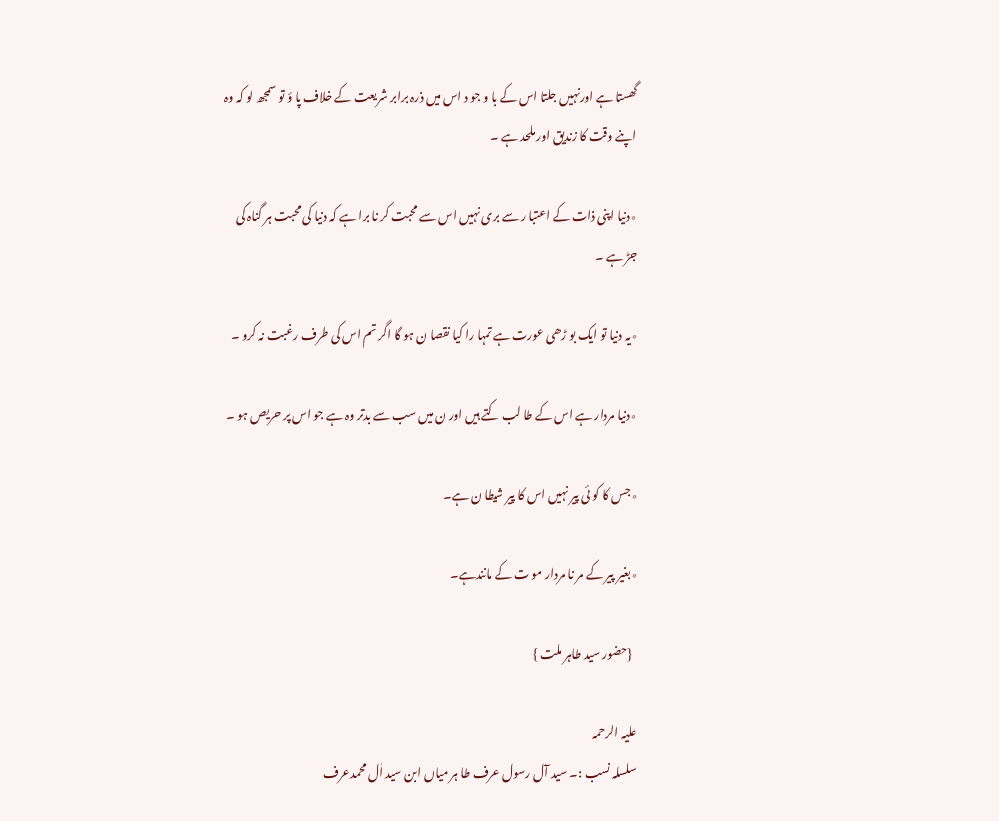گھستا ہے اورنہیں جلتا اس کے با و جو د اس میں ذرہ برابر شریعت کے خلاف پا ؤ تو سمجھ لو کہ وہ اپنے وقت کا زندیق اور ملحد ہے ۔

٭دنیا اپنی ذات کے اعتبا ر سے بری نہیں اس سے محبت کر نا برا ہے کہ دنیا کی محبت ہر گناہ کی جڑ ہے ۔

٭یہ دنیا تو ایک بو ڑھی عورت ہے تمہا را کیا نقصا ن ہو گا اگر تم اس کی طرف رغبت نہ کرو ۔

٭دنیا مردار ہے اس کے طا لب کتے ہیں اور ن میں سب سے بدتر وہ ہے جو اس پر حریص ہو ۔

٭جس کا کو ئی پیر نہیں اس کا پیر شیطا ن ہے۔

٭بغیر پیر کے مر نا مردار مو ت کے مانندہے۔

  {حضور سید طاہر ملت }

علیہ الرحمہ
سلسلہ نسب :۔ سید آل رسول عرف طا ہر میاں ابن سید اٰل محمدعرف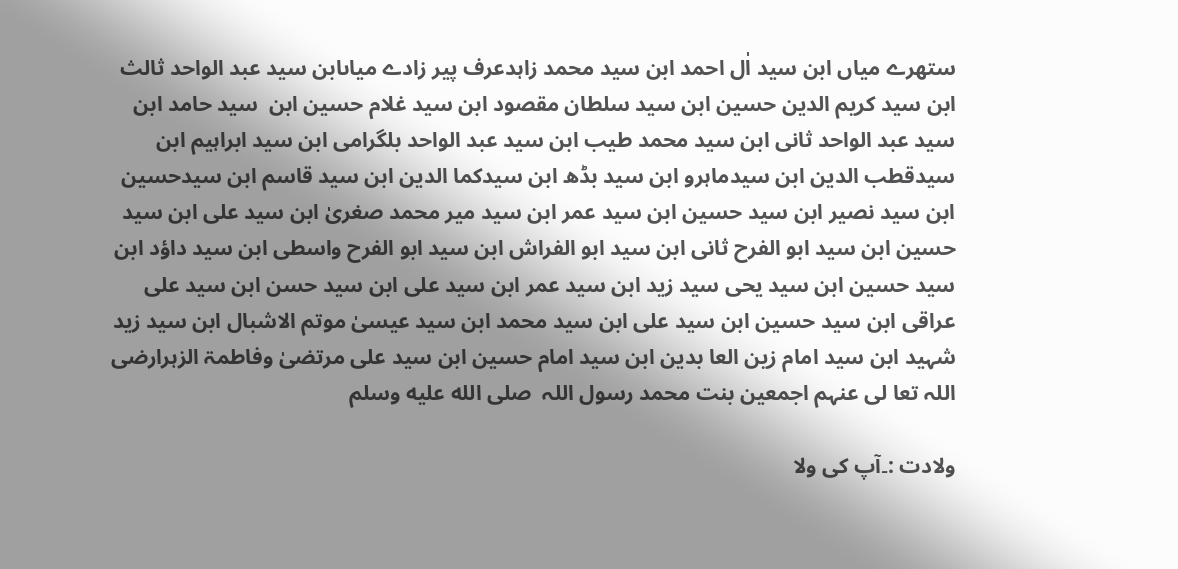ستھرے میاں ابن سید اٰل احمد ابن سید محمد زاہدعرف پیر زادے میاںابن سید عبد الواحد ثالث ابن سید کریم الدین حسین ابن سید سلطان مقصود ابن سید غلام حسین ابن  سید حامد ابن سید عبد الواحد ثانی ابن سید محمد طیب ابن سید عبد الواحد بلگرامی ابن سید ابراہیم ابن سیدقطب الدین ابن سیدماہرو ابن سید بڈھ ابن سیدکما الدین ابن سید قاسم ابن سیدحسین ابن سید نصیر ابن سید حسین ابن سید عمر ابن سید میر محمد صغریٰ ابن سید علی ابن سید حسین ابن سید ابو الفرح ثانی ابن سید ابو الفراش ابن سید ابو الفرح واسطی ابن سید داؤد ابن سید حسین ابن سید یحی سید زید ابن سید عمر ابن سید علی ابن سید حسن ابن سید علی عراقی ابن سید حسین ابن سید علی ابن سید محمد ابن سید عیسیٰ موتم الاشبال ابن سید زید شہید ابن سید امام زین العا بدین ابن سید امام حسین ابن سید علی مرتضیٰ وفاطمۃ الزہرارضی اللہ تعا لی عنہم اجمعین بنت محمد رسول اللہ  صلى الله عليه وسلم

ولادت :۔آپ کی ولا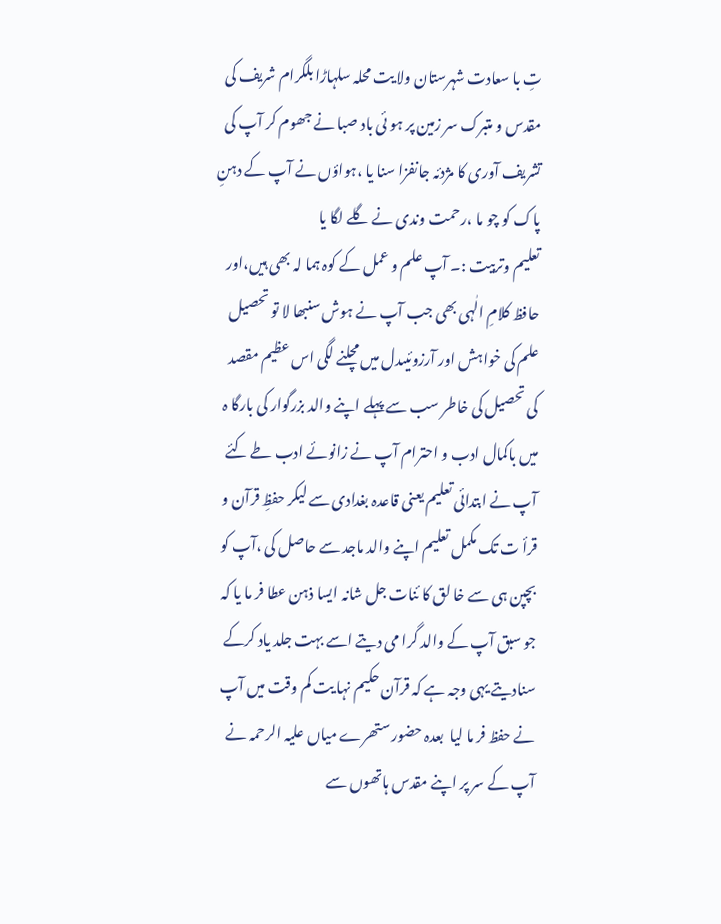تِ با سعادت شہرستان ولا یت محلہ سلہاڑا بلگرام شریف کی مقدس و متبرک سر زمین پر ہو ئی باد صبا نے جھوم کر آپ کی تشریف آوری کا مژدئہ جانفزا سنا یا ،ہواؤں نے آپ کے دہنِ پاک کو چو ما ،رحمت وندی نے گلے لگا یا
تعلیم وتربیت :۔ آپ علم و عمل کے کوہ ہما لہ بھی ہیں،اور حافظ کلامِ الٰہی بھی جب آپ نے ہوش سنبھا لا تو تحصیل علم کی خواہش اور آرزوئیںدل میں مچلنے لگی اس عظیم مقصد کی تحصیل کی خاطر سب سے پہلے اپنے والد بزرگوار کی بارگا ہ میں باکمال ادب و احترام آپ نے زانوئے ادب طے کئے آپ نے ابتدائی تعلیم یعنی قاعدہ بغدادی سے لیکر حفظِ قرآن و قرأ ت تک مکمل تعلیم اپنے والد ماجد سے حاصل کی ،آپ کو بچپن ہی سے خا لق کا ئنات جل شانہ ایسا ذہن عطا فر ما یا کہ جو سبق آپ کے والد گرا می دیتے اسے بہت جلد یاد کرکے سنادیتے یہی وجہ ہے کہ قرآن حکیم نہا یت کم وقت میں آپ نے حفظ فر ما لیا  بعدہ حضور ستھرے میاں علیہ الرحمہ نے آپ کے سر پر اپنے مقدس ہاتھوں سے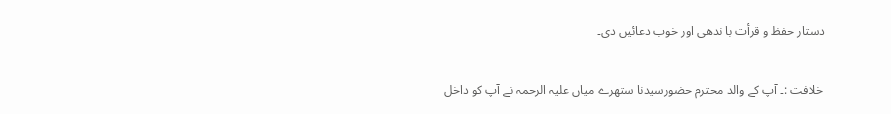دستار حفظ و قرأت با ندھی اور خوب دعائیں دی۔

 خلافت :۔ آپ کے والد محترم حضورسیدنا ستھرے میاں علیہ الرحمہ نے آپ کو داخل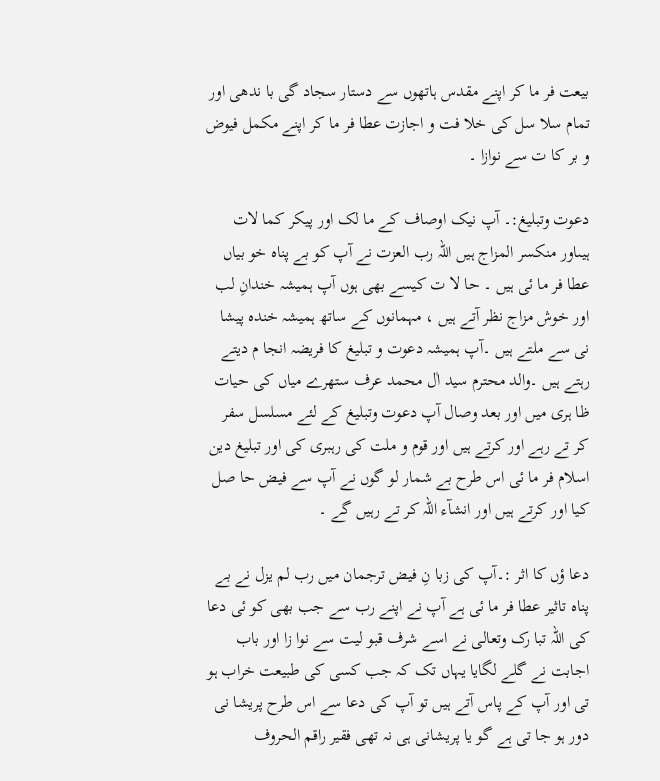بیعت فر ما کر اپنے مقدس ہاتھوں سے دستار سجاد گی با ندھی اور تمام سلا سل کی خلا فت و اجازت عطا فر ما کر اپنے مکمل فیوض و بر کا ت سے نوازا ۔

دعوت وتبلیغ:۔ آپ نیک اوصاف کے ما لک اور پیکر کما لات ہیںاور منکسر المزاج ہیں اللہ رب العزت نے آپ کو بے پناہ خو بیاں عطا فر ما ئی ہیں ۔ حا لا ت کیسے بھی ہوں آپ ہمیشہ خندانِ لب اور خوش مزاج نظر آتے ہیں ، مہمانوں کے ساتھ ہمیشہ خندہ پیشا نی سے ملتے ہیں ۔آپ ہمیشہ دعوت و تبلیغ کا فریضہ انجا م دیتے رہتے ہیں ۔والد محترم سید اٰل محمد عرف ستھرے میاں کی حیات ظا ہری میں اور بعد وصال آپ دعوت وتبلیغ کے لئے مسلسل سفر کر تے رہے اور کرتے ہیں اور قوم و ملت کی رہبری کی اور تبلیغ دین اسلام فر ما ئی اس طرح بے شمار لو گوں نے آپ سے فیض حا صل کیا اور کرتے ہیں اور انشآء اللہ کر تے رہیں گے ۔

دعا ؤں کا اثر :۔آپ کی زبا نِ فیض ترجمان میں رب لم یزل نے بے پناہ تاثیر عطا فر ما ئی ہے آپ نے اپنے رب سے جب بھی کو ئی دعا کی اللہ تبا رک وتعالی نے اسے شرف قبو لیت سے نوا زا اور باب اجابت نے گلے لگایا یہاں تک کہ جب کسی کی طبیعت خراب ہو تی اور آپ کے پاس آتے ہیں تو آپ کی دعا سے اس طرح پریشا نی دور ہو جا تی ہے گو یا پریشانی ہی نہ تھی فقیر راقم الحروف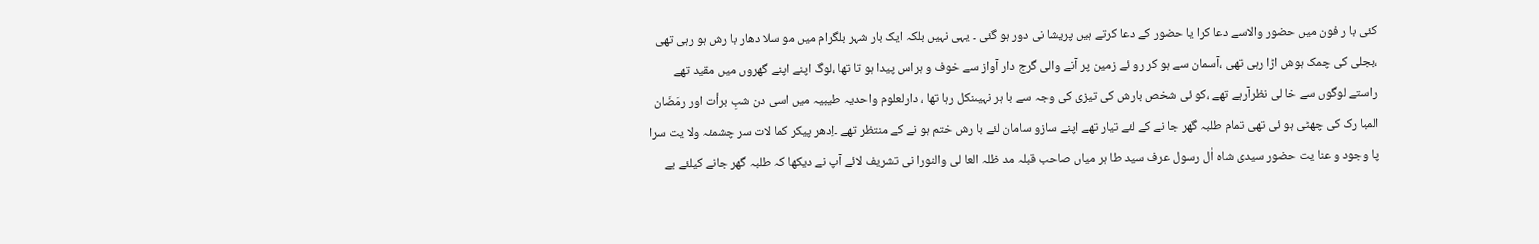کئی با ر فون میں حضور والاسے دعا کرا یا حضور کے دعا کرتے ہیں پریشا نی دور ہو گئی ۔ یہی نہیں بلکہ ایک بار شہر بلگرام میں مو سلا دھار با رش ہو رہی تھی ،بجلی کی چمک ہوش اڑا رہی تھی ،آسمان سے ہو کر رو ئے زمین پر آنے والی گرج دار آواز سے خوف و ہراس پیدا ہو تا تھا ،لوگ اپنے اپنے گھروں میں مقید تھے راستے لوگوں سے خا لی نظرآرہے تھے ،کو ئی شخص بارش کی تیزی کی وجہ سے با ہر نہیںنکل رہا تھا ، دارلعلوم واحدیہ طیبیہ میں اسی دن شبِ برأت اور رمَضَان المبا رک کی چھٹی ہو ئی تھی تمام طلبہ گھر جا نے کے لئے تیار تھے اپنے سازو سامان لئے با رش ختم ہو نے کے منتظر تھے ۔اِدھر پیکر کما لات سر چشمئہ ولا یت سرا پا وجود و عنا یت حضور سیدی شاہ اٰل رسول عرف سید طا ہر میاں صاحب قبلہ مد ظلہ العا لی والنورا نی تشریف لائے آپ نے دیکھا کہ طلبہ گھر جانے کیلئے بے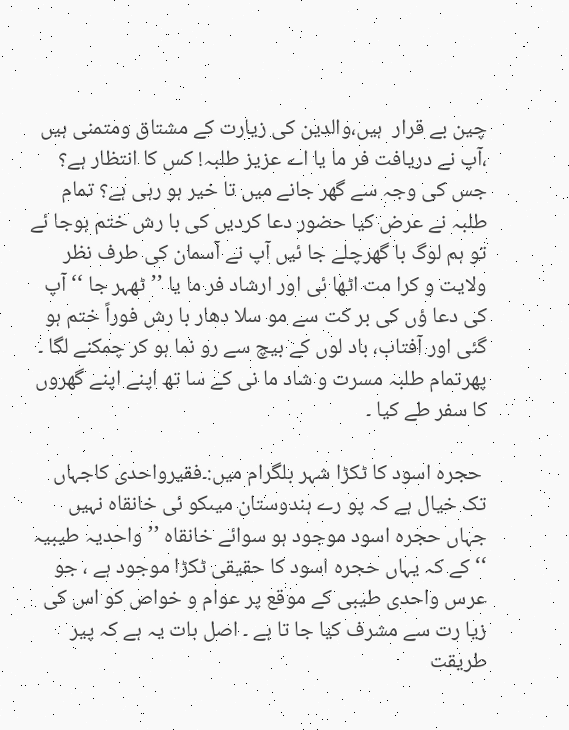چین بے قرار  ہیں،والدین کی زیارت کے مشتاق ومتمنی ہیں ،آپ نے دریافت فر ما یا اے عزیز طلبہ! کس کا انتظار ہے؟ جس کی وجہ سے گھر جانے میں تا خیر ہو رہی ہے؟ تمام طلبہ نے عرض کیا حضور دعا کردیں کی با رش ختم ہوجا ئے تو ہم لوگ با گھرچلے جا ئیں آپ نے آسمان کی طرف نظر ولایت و کرا مت اٹھا ئی اور ارشاد فر ما یا ’’ٹھہر جا ‘‘ آپ کی دعا ؤں کی بر کت سے مو سلا دھار با رش فوراً ختم ہو گئی اور آفتاب، باد لوں کے بیچ سے رو نما ہو کر چمکنے لگا ۔ پھرتمام طلبہ مسرت و شاد ما نی کے سا تھ اپنے اپنے گھروں کا سفر طے کیا ۔

 حجرہ اسود کا ٹکڑا شہر بلگرام میں:۔فقیرواحدی کاجہاں تک خیال ہے کہ پو رے ہندوستان میںکو ئی خانقاہ نہیں جہاں حجرہ اسود موجود ہو سوائے خانقاہ ’’واحدیہ طیبیہ ‘‘کے کہ یہاں حجرہ اسود کا حقیقی ٹکڑا موجود ہے ، جو عرس واحدی طیبی کے موقع پر عوام و خواص کو اس کی زیا رت سے مشرف کیا جا تا ہے ۔ اصل بات یہ ہے کہ پیر طریقت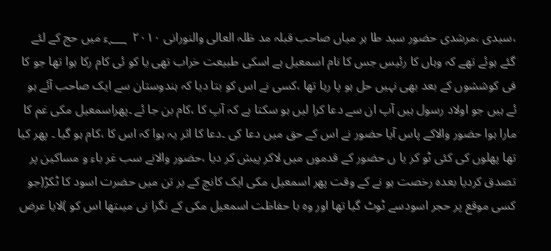،سیدی ،مرشدی حضور سید طا ہر میاں صاحب قبلہ مد ظلہ العالی والنورانی ۲۰۱۰  ؁ء میں حج کے لئے گئے ہوئے تھے کہ وہاں کا رئیس جس کا نام اسمعیل ہے اسکی طبیعت خراب تھی یا کو ئی کام رکا ہوا تھا جو کا فی کوششوں کے بعد بھی نہیں حل ہو پا رہا تھا ،کسی نے اس کو بتا دیا کہ ہندوستان سے ایک صاحب آئے ہو ئے ہیں جو اولاد رسول ہیں آپ ان سے دعا کرا لیں ہو سکتا ہے کہ آپ کا ،کام بن جا ئے ۔پھراسمعیل مکی غم کا مارا ہوا حضور والاکے پاس آیا حضور نے اس کے حق میں دعا کی ۔دعا کا اثر یہ ہوا کہ اس کا ،کام ہو گیا ۔ پھر کیا تھا پھلوں کی کئی ٹو کر یا ں حضور کے قدموں میں لاکر پیش کر دیا ،حضور والانے سب غر باء و مساکین پر تصدق کردیا بعدہ رخصت ہو نے کے وقت پھر اسمعیل مکی ایک کانچ کے بر تن میں حضرت اسود کا ٹکڑ(جو کسی موقع پر حجر اسودسے ٹوٹ گیا تھا اور وہ با حفاظت اسمعیل مکی کے نگرا نی میںتھا اس کو )لایا عرض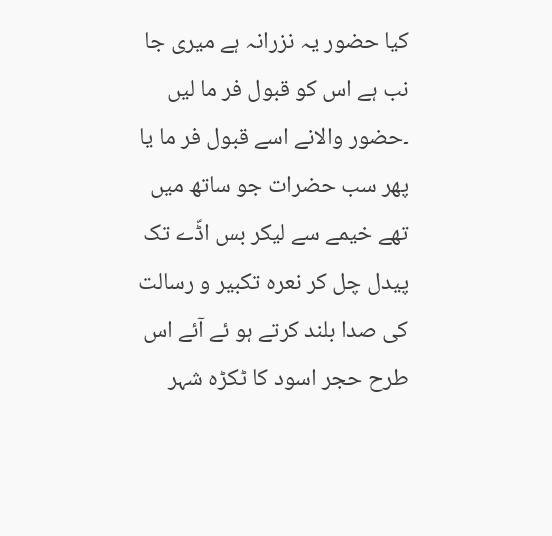کیا حضور یہ نزرانہ ہے میری جا نب ہے اس کو قبول فر ما لیں ۔حضور والانے اسے قبول فر ما یا پھر سب حضرات جو ساتھ میں تھے خیمے سے لیکر بس اڈّے تک پیدل چل کر نعرہ تکبیر و رسالت کی صدا بلند کرتے ہو ئے آئے اس طرح حجر اسود کا ٹکڑہ شہر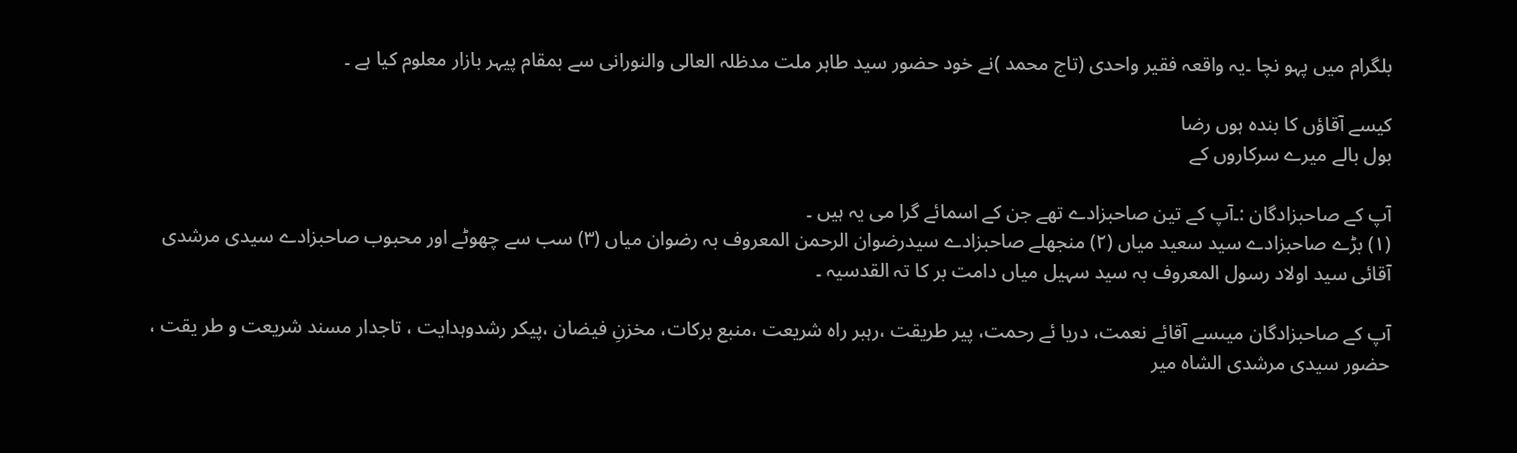بلگرام میں پہو نچا ۔یہ واقعہ فقیر واحدی (تاج محمد )نے خود حضور سید طاہر ملت مدظلہ العالی والنورانی سے بمقام پیہر بازار معلوم کیا ہے ۔

کیسے آقاؤں کا بندہ ہوں رضا
بول بالے میرے سرکاروں کے

آپ کے صاحبزادگان :۔آپ کے تین صاحبزادے تھے جن کے اسمائے گرا می یہ ہیں ۔
(۱) بڑے صاحبزادے سید سعید میاں (۲) منجھلے صاحبزادے سیدرضوان الرحمن المعروف بہ رضوان میاں (۳) سب سے چھوٹے اور محبوب صاحبزادے سیدی مرشدی آقائی سید اولاد رسول المعروف بہ سید سہیل میاں دامت بر کا تہ القدسیہ ۔

آپ کے صاحبزادگان میںسے آقائے نعمت، دریا ئے رحمت، پیر طریقت ،رہبر راہ شریعت ،منبع برکات، مخزنِ فیضان ،پیکر رشدوہدایت ، تاجدار مسند شریعت و طر یقت ، حضور سیدی مرشدی الشاہ میر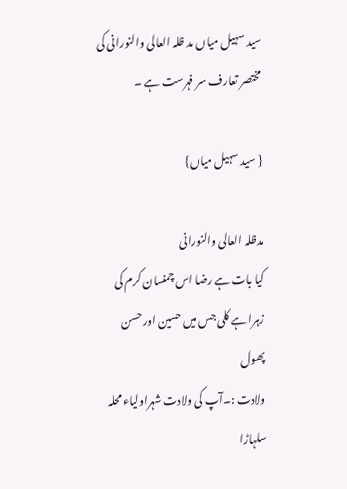سید سہیل میاں مد ظلہ العالی والنورانی کی مختصر تعارف سر فہرست ہے ۔

{ سید سہیل میاں}

مدظلہ العالی والنورانی
کیا بات ہے رضا اس چمنسان کرم کی
زہرا ہے کلی جس میں حسین اور حسن پھول
ولادت :۔آپ کی ولادت شہراولیاء محلہ سلہاڑا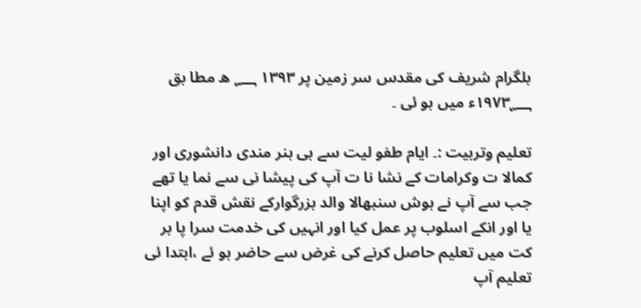بلگرام شریف کی مقدس سر زمین پر ۱۳۹۳ ؁ ھ مطا بق ۱۹۷۳؁ء میں ہو ئی ۔

تعلیم وتربیت :۔ ایام طفو لیت سے ہی ہنر مندی دانشوری اور کمالا ت وکرامات کے نشا نا ت آپ کی پیشا نی سے نما یا تھے جب سے آپ نے ہوش سنبھالا والد بزرگوارکے نقش قدم کو اپنا یا اور انکے اسلوب پر عمل کیا اور انہیں کی خدمت سرا پا بر کت میں تعلیم حاصل کرنے کی غرض سے حاضر ہو ئے ،ابتدا ئی تعلیم آپ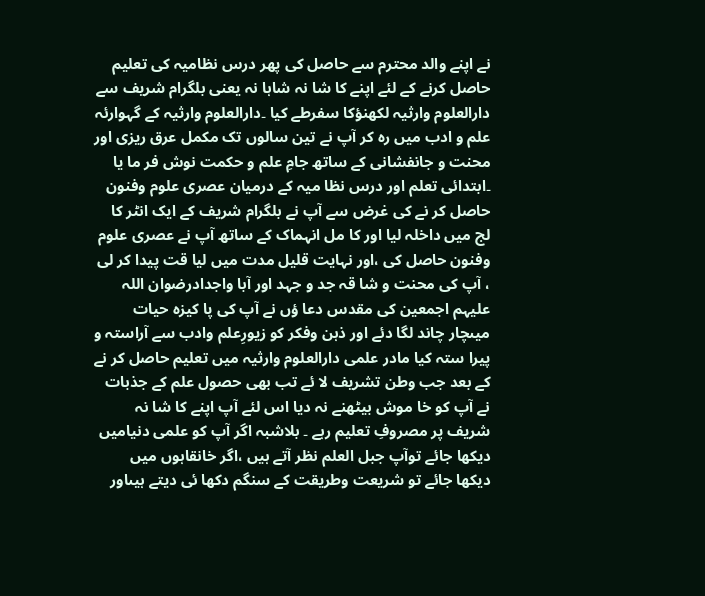نے اپنے والد محترم سے حاصل کی پھر درس نظامیہ کی تعلیم حاصل کرنے کے لئے اپنے کا شا نہ شاہا نہ یعنی بلگرام شریف سے دارالعلوم وارثیہ لکھنؤکا سفرطے کیا ۔دارالعلوم وارثیہ کے گہوارئہ علم و ادب میں رہ کر آپ نے تین سالوں تک مکمل عرق ریزی اور محنت و جانفشانی کے ساتھ جامِ علم و حکمت نوش فر ما یا ۔ابتدائی تعلم اور درس نظا میہ کے درمیان عصری علوم وفنون حاصل کر نے کی غرض سے آپ نے بلگرام شریف کے ایک انٹر کا لج میں داخلہ لیا اور کا مل انہماک کے ساتھ آپ نے عصری علوم وفنون حاصل کی ،اور نہایت قلیل مدت میں لیا قت پیدا کر لی ، آپ کی محنت و شا قہ جد و جہد اور آبا واجدادرضوان اللہ علیہم اجمعین کی مقدس دعا ؤں نے آپ کی پا کیزہ حیات میںچار چاند لگا دئے اور ذہن وفکر کو زیورِعلم وادب سے آراستہ و پیرا ستہ کیا مادر علمی دارالعلوم وارثیہ میں تعلیم حاصل کر نے کے بعد جب وطن تشریف لا ئے تب بھی حصول علم کے جذبات نے آپ کو خا موش بیٹھنے نہ دیا اس لئے آپ اپنے کا شا نہ شریف پر مصروفِ تعلیم رہے ۔ بلاشبہ اگر آپ کو علمی دنیامیں دیکھا جائے توآپ جبل العلم نظر آتے ہیں ،اگر خانقاہوں میں دیکھا جائے تو شریعت وطریقت کے سنگم دکھا ئی دیتے ہیںاور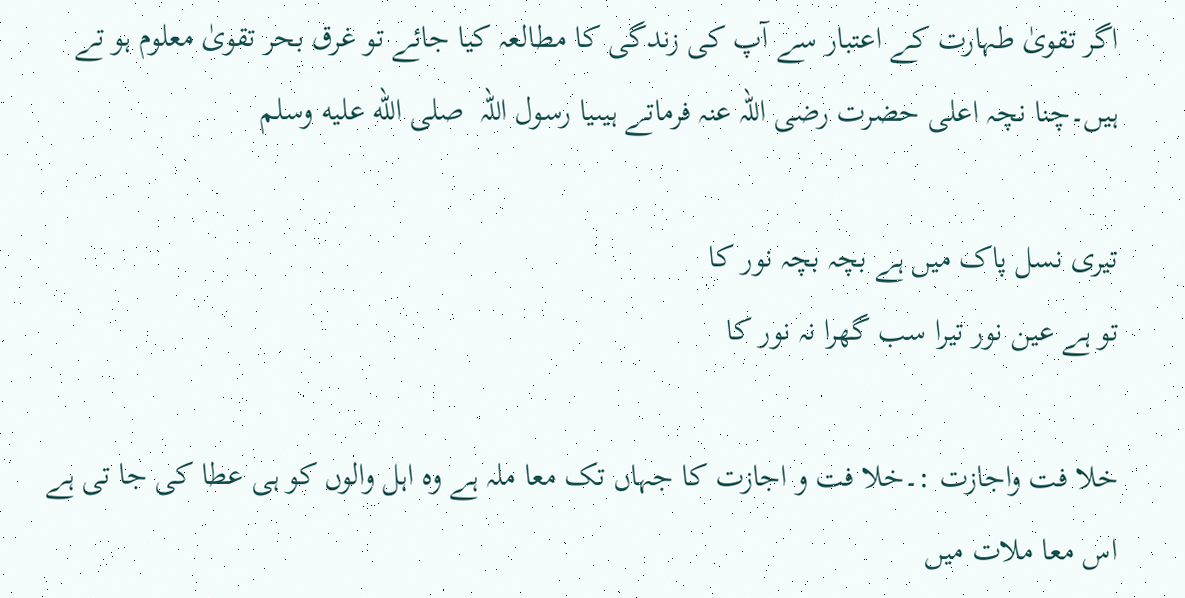اگر تقویٰ طہارت کے اعتبار سے آپ کی زندگی کا مطالعہ کیا جائے تو غرق بحر تقویٰ معلوم ہو تے ہیں۔چنا نچہ اعلی حضرت رضی اللہ عنہ فرماتے ہیںیا رسول اللہ  صلى الله عليه وسلم

تیری نسل پاک میں ہے بچہ بچہ نور کا
تو ہے عین نور تیرا سب گھرا نہ نور کا

خلا فت واجازت :۔خلا فت و اجازت کا جہاں تک معا ملہ ہے وہ اہل والوں کو ہی عطا کی جا تی ہے اس معا ملات میں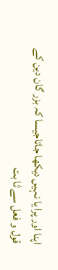اپنا اور پرا یا نہیں دیکھا جاتاجیسا کہ بزر گان دین کے قول و فعل سے ثا بت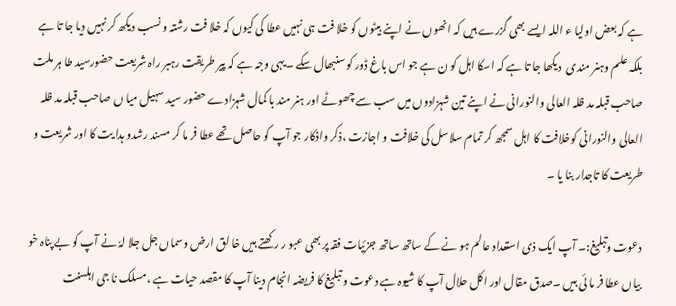ہے کہ بعض اولیا ء اللہ ایسے بھی گزرے ہیں کہ انھوں نے اپنے بیٹوں کو خلا فت ہی نہیں عطا کی کیوں کہ خلا فت رشتہ و نسب دیکھ کر نہیں دیا جا تا ہے بلکہ علم وہنر مندی  دیکھا جا تا ہے کہ اسکا اہل کو ن ہے جو اس باغ ڈور کو سنبھال سکے ۔یہی وجہ ہے کہ پیر طریقت رہبر راہ شریعت حضورسید طا ہر ملت صاحب قبلہ مد ظلہ العالی والنورانی نے اپنے تین شہزادوں میں سب سے چھوٹے اور ہنر مند با کمال شہزادے حضور سید سہیل میا ں صاحب قبلہ مد ظلہ العالی والنورانی کوخلافت کا اہل سمجھ کر تمام سلاسل کی خلافت و اجازت ،ذکر واذکار جو آپ کو حاصل تھے عطا فر ما کر مسند رشدو ہدا یت کا اور شریعت و طریعت کا تاجدار بنا یا ۔

دعوت وتبلیغ:۔ آپ ایک ذی استعداد عالم ہو نے کے ساتھ ساتھ جزئیات فقہ پر بھی عبو ر رکھتے ہیں خا لق ارض وسماں جل جلا لہٗ نے آپ کو بے پناہ خو بیاں عطا فر ما ئی ہیں ۔صدق مقال اور اکل حلال آپ کا شیوہ ہے دعوت و تبلیغ کا فریضہ انجام دینا آپ کا مقصد حیات ہے ،مسلک نا جی اہلسنت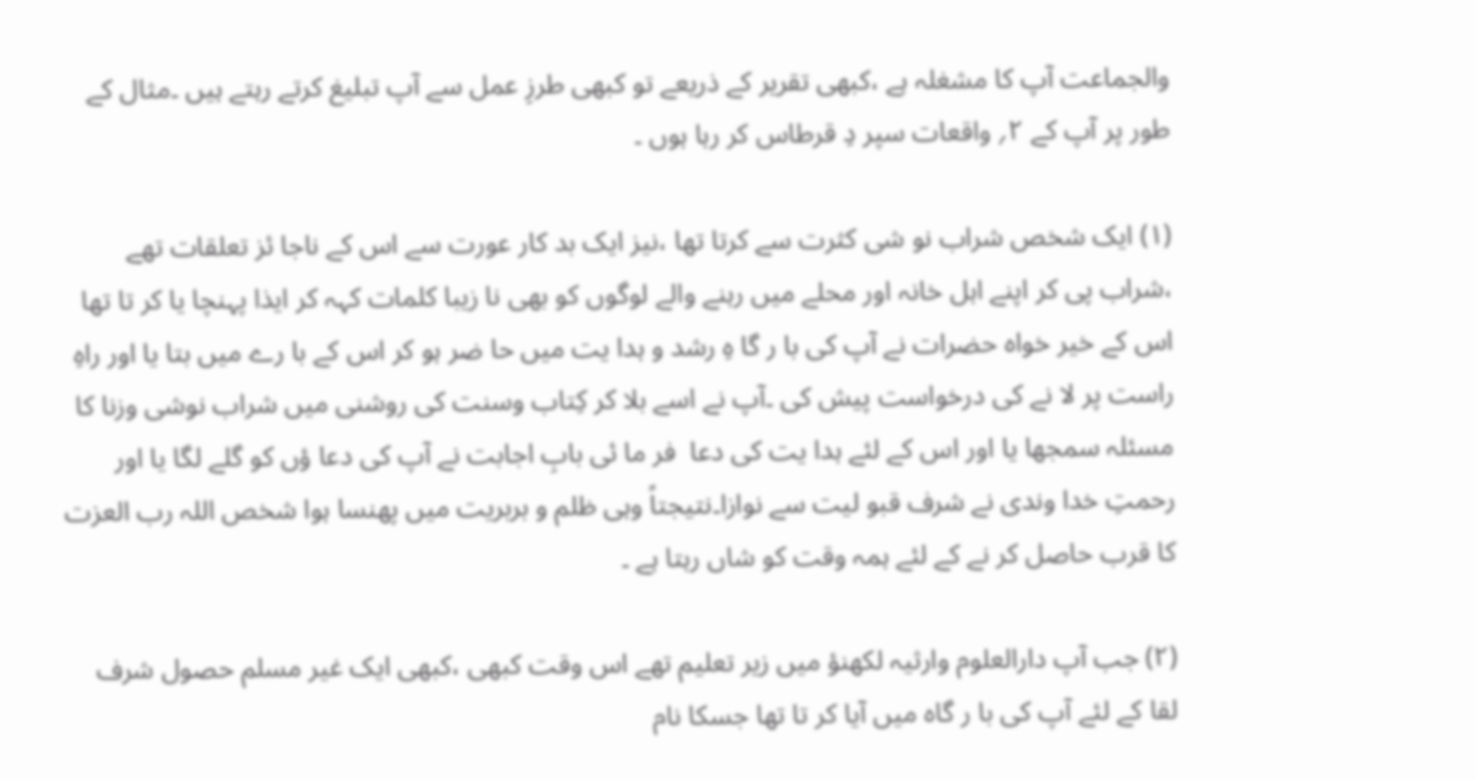والجماعت آپ کا مشغلہ ہے ،کبھی تقریر کے ذریعے تو کبھی طرزِ عمل سے آپ تبلیغ کرتے رہتے ہیں ۔مثال کے طور پر آپ کے ۲؍ واقعات سپر دِ قرطاس کر رہا ہوں ۔

(۱) ایک شخص شراب نو شی کثرت سے کرتا تھا ،نیز ایک بد کار عورت سے اس کے ناجا ئز تعلقات تھے ،شراب پی کر اپنے اہل خانہ اور محلے میں رہنے والے لوگوں کو بھی نا زیبا کلمات کہہ کر ایذا پہنچا یا کر تا تھا اس کے خیر خواہ حضرات نے آپ کی با ر گا ہِ رشد و ہدا یت میں حا ضر ہو کر اس کے با رے میں بتا یا اور راہِ راست پر لا نے کی درخواست پیش کی ۔آپ نے اسے بلا کر کِتاب وسنت کی روشنی میں شراب نوشی وزنا کا مسئلہ سمجھا یا اور اس کے لئے ہدا یت کی دعا  فر ما ئی بابِ اجابت نے آپ کی دعا ؤں کو گلے لگا یا اور رحمتِ خدا وندی نے شرف قبو لیت سے نوازا۔نتیجتاً وہی ظلم و بربریت میں پھنسا ہوا شخص اللہ رب العزت کا قرب حاصل کر نے کے لئے ہمہ وقت کو شاں رہتا ہے ۔

(۲) جب آپ دارالعلوم وارثیہ لکھنؤ میں زیر تعلیم تھے اس وقت کبھی ،کبھی ایک غیر مسلم حصول شرف لقا کے لئے آپ کی با ر گاہ میں آیا کر تا تھا جسکا نام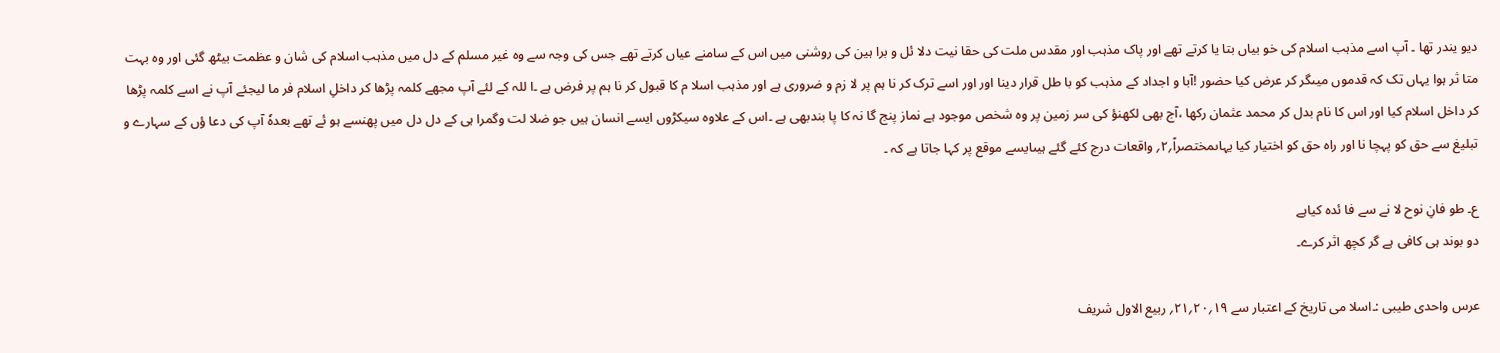دیو یندر تھا ۔ آپ اسے مذہب اسلام کی خو بیاں بتا یا کرتے تھے اور پاک مذہب اور مقدس ملت کی حقا نیت دلا ئل و برا ہین کی روشنی میں اس کے سامنے عیاں کرتے تھے جس کی وجہ سے وہ غیر مسلم کے دل میں مذہب اسلام کی شان و عظمت بیٹھ گئی اور وہ بہت متا ثر ہوا یہاں تک کہ قدموں میںگر کر عرض کیا حضور !آبا و اجداد کے مذہب کو با طل قرار دینا اور اور اسے ترک کر نا ہم پر لا زم و ضروری ہے اور مذہب اسلا م کا قبول کر نا ہم پر فرض ہے ۔ا للہ کے لئے آپ مجھے کلمہ پڑھا کر داخلِ اسلام فر ما لیجئے آپ نے اسے کلمہ پڑھا کر داخل اسلام کیا اور اس کا نام بدل کر محمد عثمان رکھا ،آج بھی لکھنؤ کی سر زمین پر وہ شخص موجود ہے نماز پنج گا نہ کا پا بندبھی ہے ۔اس کے علاوہ سیکڑوں ایسے انسان ہیں جو ضلا لت وگمرا ہی کے دل دل میں پھنسے ہو ئے تھے بعدہٗ آپ کی دعا ؤں کے سہارے و تبلیغ سے حق کو پہچا نا اور راہ حق کو اختیار کیا یہاںمختصراً؍۲؍ واقعات درج کئے گئے ہیںایسے موقع پر کہا جاتا ہے کہ ۔

ع۔ طو فانِ نوح لا نے سے فا ئدہ کیاہے
دو بوند ہی کافی ہے گر کچھ اثر کرے۔

عرس واحدی طیبی :۔اسلا می تاریخ کے اعتبار سے ۱۹؍۲۰؍۲۱؍ ربیع الاول شریف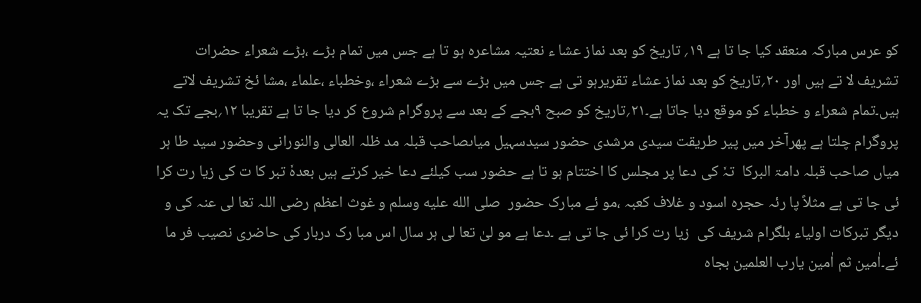کو عرس مبارکہ منعقد کیا جا تا ہے ۱۹؍ تاریخ کو بعد نماز عشا ء نعتیہ مشاعرہ ہو تا ہے جس میں تمام بڑے ،بڑے شعراء حضرات تشریف لا تے ہیں اور ۲۰؍تاریخ کو بعد نماز عشاء تقریرہو تی ہے جس میں بڑے سے بڑے شعراء ،وخطباء ،علماء ،مشا ئخ تشریف لاتے ہیں۔تمام شعراء و خطباء کو موقع دیا جاتا ہے۔۲۱؍تاریخ کو صبح ۹بجے کے بعد سے پروگرام شروع کر دیا جا تا ہے تقریبا ۱۲؍بجے تک یہ پروگرام چلتا ہے پھرآخر میں پیر طریقت سیدی مرشدی حضور سیدسہیل میاںصاحب قبلہ مد ظلہ العالی والنورانی وحضور سید طا ہر میاں صاحب قبلہ دامۃ البرکا  تہٗ کی دعا پر مجلس کا اختتام ہو تا ہے حضور سب کیلئے دعا خیر کرتے ہیں بعدہٗ تبر کا ت کی زیا رت کرا ئی جا تی ہے مثلاً پا رئہ حجرہ اسود و غلاف کعبہ ،مو ئے مبارک حضور  صلى الله عليه وسلم و غوث اعظم رضی اللہ تعا لی عنہ کی و دیگر تبرکات اولیاء بلگرام شریف کی  زیا رت کرا ئی جا تی ہے ۔دعا ہے مو لیٰ تعا لی ہر سال اس مبا رک دربار کی حاضری نصیب فر ما ئے۔اٰمین ثم اٰمین یارب العلمین بجاہ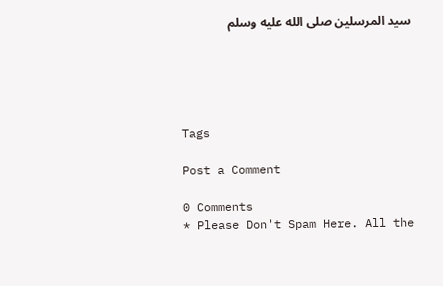سید المرسلین صلى الله عليه وسلم





Tags

Post a Comment

0 Comments
* Please Don't Spam Here. All the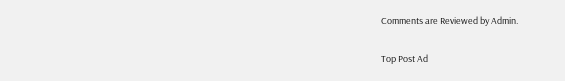Comments are Reviewed by Admin.

Top Post Ad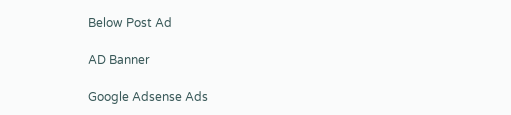Below Post Ad

AD Banner

Google Adsense Ads